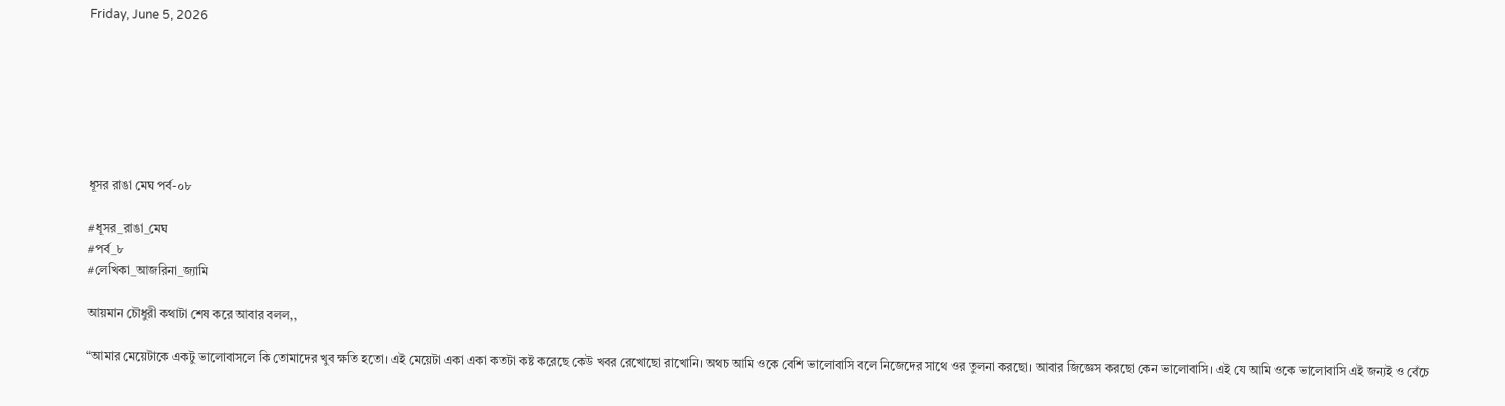Friday, June 5, 2026







ধূসর রাঙা মেঘ পর্ব-০৮

#ধূসর_রাঙা_মেঘ
#পর্ব_৮
#লেখিকা_আজরিনা_জ্যামি

আয়মান চৌধুরী কথাটা শেষ করে আবার বলল,,

“আমার মেয়েটাকে একটু ভালোবাসলে কি তোমাদের খুব ক্ষতি হতো। এই মেয়েটা একা একা কতটা কষ্ট করেছে কেউ খবর রেখোছো রাখোনি। অথচ আমি ওকে বেশি ভালোবাসি বলে নিজেদের সাথে ওর তুলনা করছো। আবার জিজ্ঞেস করছো কেন ভালোবাসি। এই যে আমি ওকে ভালোবাসি এই জন্যই ও বেঁচে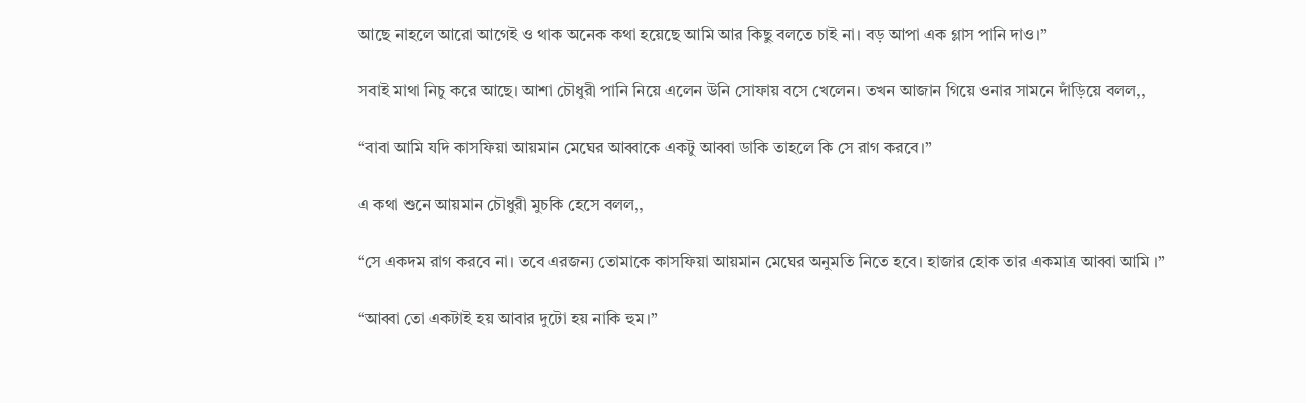আছে নাহলে আরো আগেই ও থাক অনেক কথা হয়েছে আমি আর কিছু বলতে চাই না। বড় আপা এক গ্লাস পানি দাও।”

সবাই মাথা নিচু করে আছে। আশা চৌধুরী পানি নিয়ে এলেন উনি সোফায় বসে খেলেন। তখন আজান গিয়ে ওনার সামনে দাঁড়িয়ে বলল,,

“বাবা আমি যদি কাসফিয়া আয়মান মেঘের আব্বাকে একটু আব্বা ডাকি তাহলে কি সে রাগ করবে।”

এ কথা শুনে আয়মান চৌধুরী মুচকি হেসে বলল,,

“সে একদম রাগ করবে না। তবে এরজন্য তোমাকে কাসফিয়া আয়মান মেঘের অনুমতি নিতে হবে। হাজার হোক তার একমাত্র আব্বা আমি ।”

“আব্বা তো একটাই হয় আবার দুটো হয় নাকি হুম।”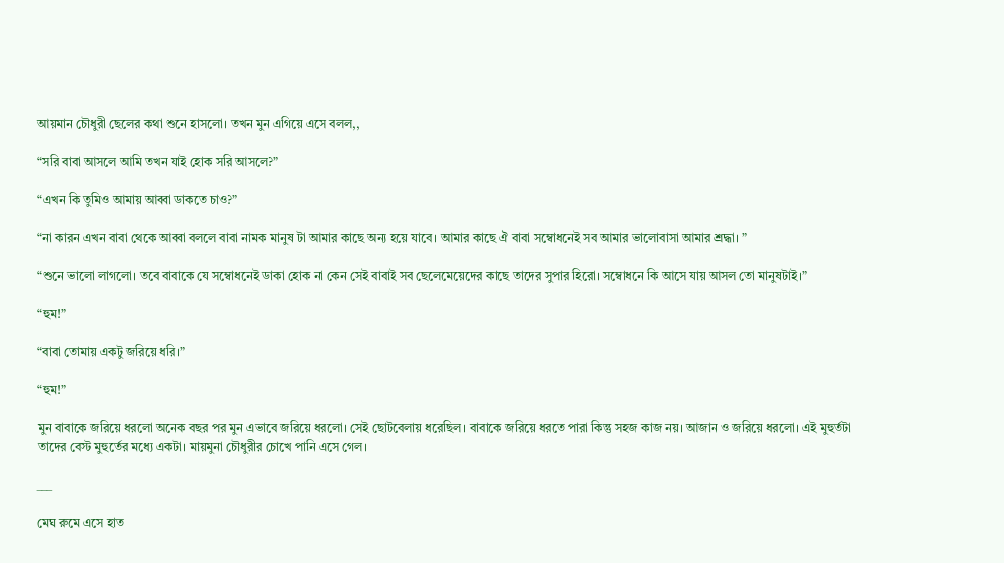আয়মান চৌধুরী ছেলের কথা শুনে হাসলো। তখন মুন এগিয়ে এসে বলল,,

“সরি বাবা আসলে আমি তখন যাই হোক সরি আসলে?”

“এখন কি তুমিও আমায় আব্বা ডাকতে চাও?”

“না কারন এখন বাবা থেকে আব্বা বললে বাবা নামক মানুষ টা আমার কাছে অন্য হয়ে যাবে। আমার কাছে ঐ বাবা সম্বোধনেই সব আমার ভালোবাসা আমার শ্রদ্ধা। ”

“শুনে ভালো লাগলো। তবে বাবাকে যে সম্বোধনেই ডাকা হোক না কেন সেই বাবাই সব ছেলেমেয়েদের কাছে তাদের সুপার হিরো। সম্বোধনে কি আসে যায় আসল তো মানুষটাই।”

“হুম!”

“বাবা তোমায় একটু জরিয়ে ধরি।”

“হুম!”

মুন বাবাকে জরিয়ে ধরলো অনেক বছর পর মুন এভাবে জরিয়ে ধরলো। সেই ছোটবেলায় ধরেছিল। বাবাকে জরিয়ে ধরতে পারা কিন্তু সহজ কাজ নয়। আজান ও জরিয়ে ধরলো। এই মুহুর্তটা তাদের বেস্ট মুহুর্তের মধ্যে একটা। মায়মুনা চৌধুরীর চোখে পানি এসে গেল।

___

মেঘ রুমে এসে হাত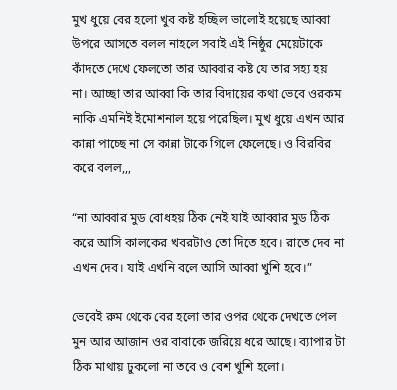মুখ ধুয়ে বের হলো খুব কষ্ট হচ্ছিল ভালোই হয়েছে আব্বা উপরে আসতে বলল নাহলে সবাই এই নিষ্ঠুর মেয়েটাকে কাঁদতে দেখে ফেলতো তার আব্বার কষ্ট যে তার সহ্য হয় না। আচ্ছা তার আব্বা কি তার বিদায়ের কথা ভেবে ওরকম নাকি এমনিই ইমোশনাল হয়ে পরেছিল। মুখ ধুয়ে এখন আর কান্না পাচ্ছে না সে কান্না টাকে গিলে ফেলেছে। ও বিরবির করে বলল,,,

“না আব্বার মুড বোধহয় ঠিক নেই যাই আব্বার মুড ঠিক করে আসি কালকের খবরটাও তো দিতে হবে। রাতে দেব না এখন দেব। যাই এখনি বলে আসি আব্বা খুশি হবে।”

ভেবেই রুম থেকে বের হলো তার ওপর থেকে দেখতে পেল মুন আর আজান ওর বাবাকে জরিয়ে ধরে আছে। ব্যাপার টা ঠিক মাথায় ঢুকলো না তবে ও বেশ খুশি হলো।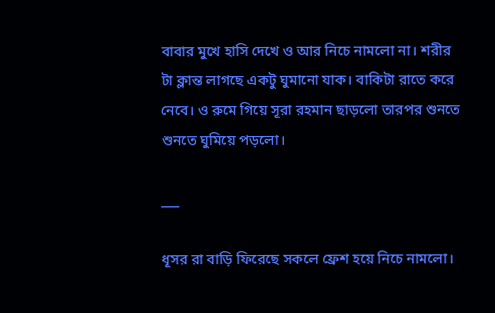বাবার মুখে হাসি দেখে ও আর নিচে নামলো না। শরীর টা ক্লান্ত লাগছে একটু ঘুমানো যাক। বাকিটা রাতে করে নেবে। ও রুমে গিয়ে সূরা রহমান ছাড়লো তারপর শুনতে শুনতে ঘুমিয়ে পড়লো।

___

ধূসর রা বাড়ি ফিরেছে সকলে ফ্রেশ হয়ে নিচে নামলো।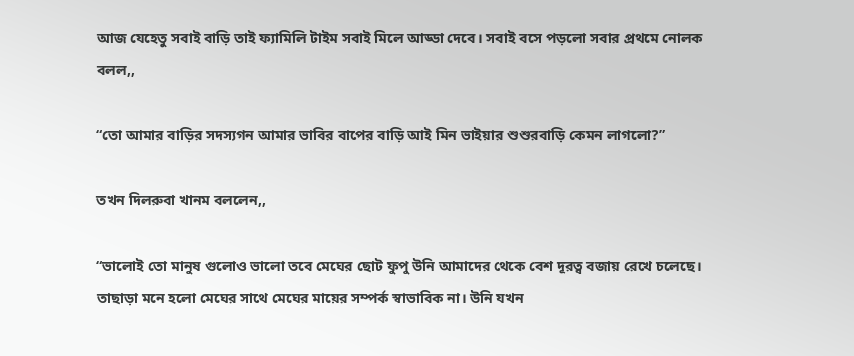আজ যেহেতু সবাই বাড়ি তাই ফ্যামিলি টাইম সবাই মিলে আড্ডা দেবে। সবাই বসে পড়লো সবার প্রথমে নোলক বলল,,

“তো আমার বাড়ির সদস্যগন আমার ভাবির বাপের বাড়ি আই মিন ভাইয়ার শুশুরবাড়ি কেমন লাগলো?”

তখন দিলরুবা খানম বললেন,,

“ভালোই তো মানুষ গুলোও ভালো তবে মেঘের ছোট ফুপু উনি আমাদের থেকে বেশ দূরত্ব বজায় রেখে চলেছে। তাছাড়া মনে হলো মেঘের সাথে মেঘের মায়ের সম্পর্ক স্বাভাবিক না। উনি যখন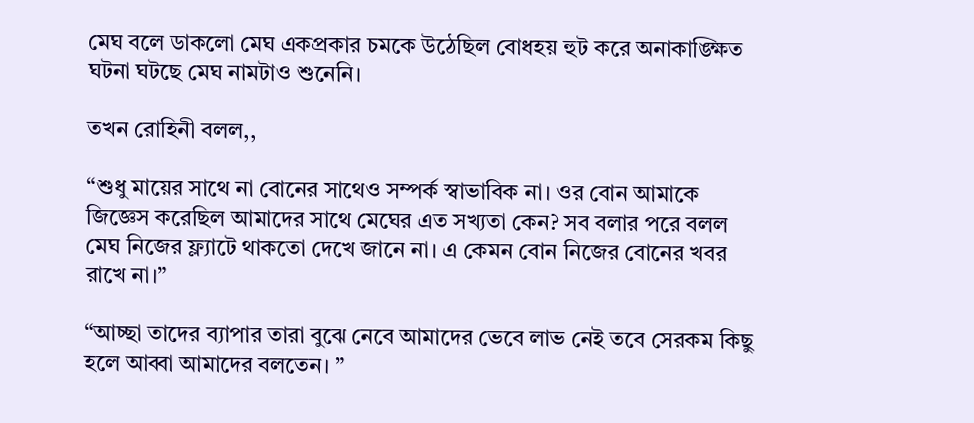মেঘ বলে ডাকলো মেঘ একপ্রকার চমকে উঠেছিল বোধহয় হুট করে অনাকাঙ্ক্ষিত ঘটনা ঘটছে মেঘ নামটাও শুনেনি।

তখন রোহিনী বলল,,

“শুধু মায়ের সাথে না বোনের সাথেও সম্পর্ক স্বাভাবিক না। ওর বোন আমাকে জিজ্ঞেস করেছিল আমাদের সাথে মেঘের এত সখ্যতা কেন? সব বলার পরে বলল মেঘ নিজের ফ্ল্যাটে থাকতো দেখে জানে না। এ কেমন বোন নিজের বোনের খবর রাখে না।”

“আচ্ছা তাদের ব্যাপার তারা বুঝে নেবে আমাদের ভেবে লাভ নেই তবে সেরকম কিছু হলে আব্বা আমাদের বলতেন। ”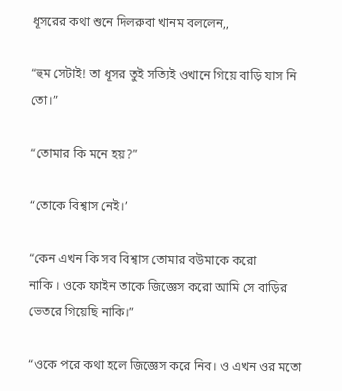ধূসরের কথা শুনে দিলরুবা খানম বললেন,,

“হুম সেটাই! তা ধূসর তুই সত্যিই ওখানে গিয়ে বাড়ি যাস নি তো।”

“তোমার কি মনে হয়?”

“তোকে বিশ্বাস নেই।’

“কেন এখন কি সব বিশ্বাস তোমার বউমাকে করো
নাকি । ওকে ফাইন তাকে জিজ্ঞেস করো আমি সে বাড়ির ভেতরে গিয়েছি নাকি।”

“ওকে পরে কথা হলে জিজ্ঞেস করে নিব। ও এখন ওর মতো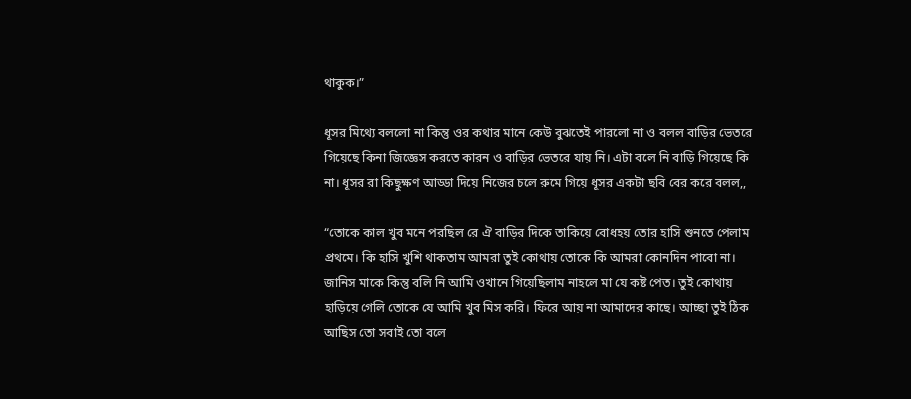থাকুক।”

ধূসর মিথ্যে বললো না কিন্তু ওর কথার মানে কেউ বুঝতেই পারলো না ও বলল বাড়ির ভেতরে গিয়েছে কিনা জিজ্ঞেস করতে কারন ও বাড়ির ভেতরে যায় নি। এটা বলে নি বাড়ি গিয়েছে কি না। ধূসর রা কিছুক্ষণ আড্ডা দিয়ে নিজের চলে রুমে গিয়ে ধূসর একটা ছবি বের করে বলল,,

“তোকে কাল খুব মনে পরছিল রে ঐ বাড়ির দিকে তাকিয়ে বোধহয় তোর হাসি শুনতে পেলাম প্রথমে। কি হাসি খুশি থাকতাম আমরা তুই কোথায় তোকে কি আমরা কোনদিন পাবো না। জানিস মাকে কিন্তু বলি নি আমি ওখানে গিয়েছিলাম নাহলে মা যে কষ্ট পেত। তুই কোথায় হাড়িয়ে গেলি তোকে যে আমি খুব মিস করি। ফিরে আয় না আমাদের কাছে। আচ্ছা তুই ঠিক আছিস তো সবাই তো বলে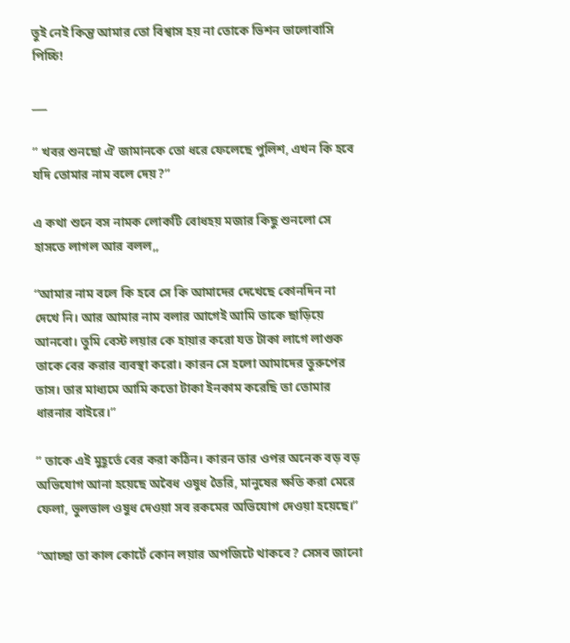তুই নেই কিন্তু আমার তো বিশ্বাস হয় না তোকে ভিশন ভালোবাসি পিচ্চি!

___

” খবর শুনছো ঐ জামানকে তো ধরে ফেলেছে পুলিশ, এখন কি হবে যদি তোমার নাম বলে দেয়?”

এ কথা শুনে বস নামক লোকটি বোধহয় মজার কিছু শুনলো সে হাসতে লাগল আর বলল,,

“আমার নাম বলে কি হবে সে কি আমাদের দেখেছে কোনদিন না দেখে নি। আর আমার নাম বলার আগেই আমি তাকে ছাড়িয়ে আনবো। তুমি বেস্ট লয়ার কে হায়ার করো যত টাকা লাগে লাগুক তাকে বের করার ব্যবস্থা করো। কারন সে হলো আমাদের তুরুপের তাস। তার মাধ্যমে আমি কতো টাকা ইনকাম করেছি তা তোমার ধারনার বাইরে।”

” তাকে এই মুহূর্তে বের করা কঠিন। কারন তার ওপর অনেক বড় বড় অভিযোগ আনা হয়েছে অবৈধ ওষুধ তৈরি, মানুষের ক্ষতি করা মেরে ফেলা, ভুলভাল ওষুধ দেওয়া সব রকমের অভিযোগ দেওয়া হয়েছে।”

“আচ্ছা তা কাল কোর্টে কোন লয়ার অপজিটে থাকবে? সেসব জানো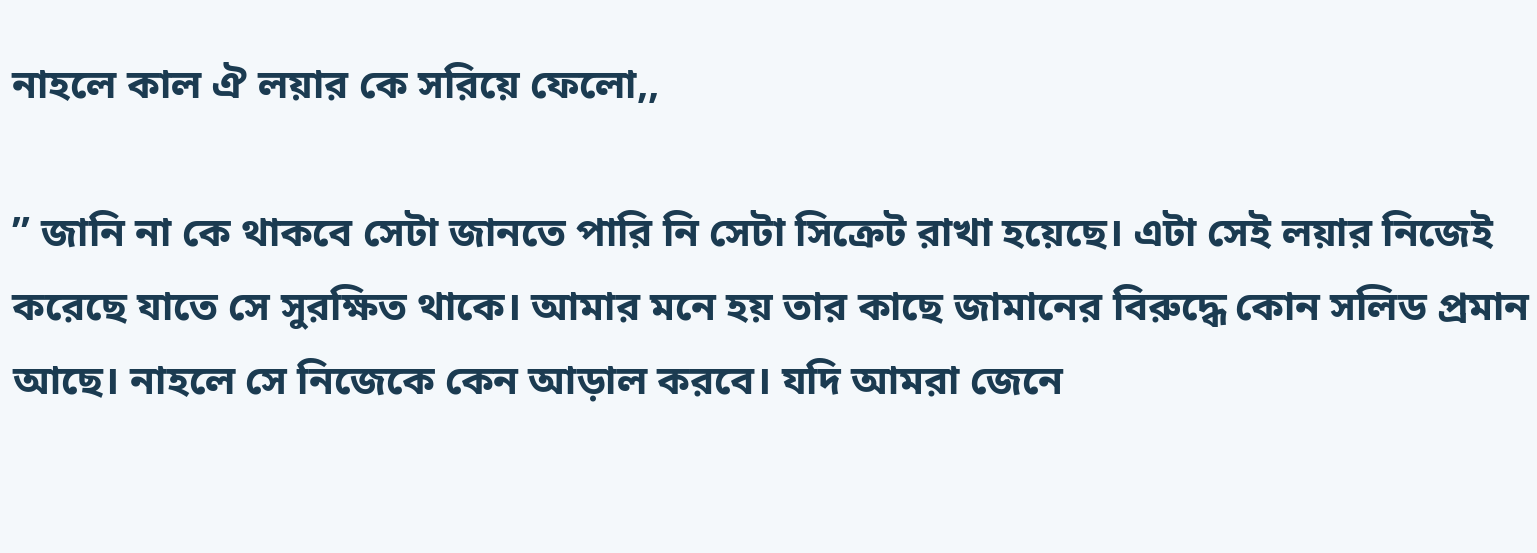নাহলে কাল ঐ লয়ার কে সরিয়ে ফেলো,,

” জানি না কে থাকবে সেটা জানতে পারি নি সেটা সিক্রেট রাখা হয়েছে। এটা সেই লয়ার নিজেই করেছে যাতে সে সুরক্ষিত থাকে। আমার মনে হয় তার কাছে জামানের বিরুদ্ধে কোন সলিড প্রমান আছে। নাহলে সে নিজেকে কেন আড়াল করবে। যদি আমরা জেনে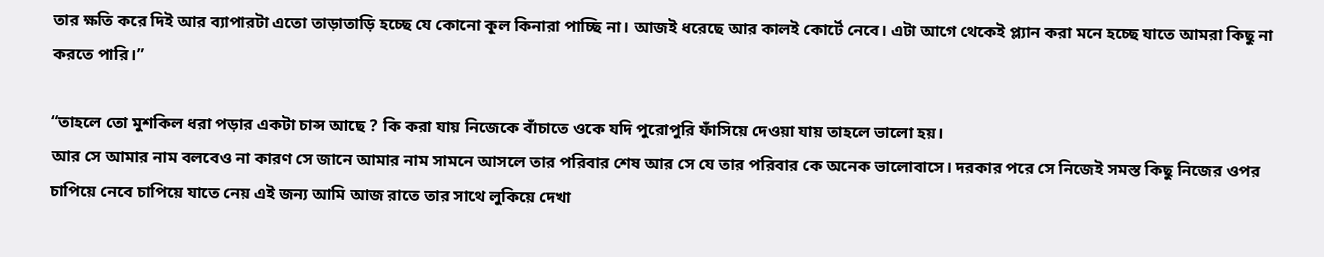তার ক্ষতি করে দিই আর ব্যাপারটা এতো তাড়াতাড়ি হচ্ছে যে কোনো কূল কিনারা পাচ্ছি না। আজই ধরেছে আর কালই কোর্টে নেবে। এটা আগে থেকেই প্ল্যান করা মনে হচ্ছে যাতে আমরা কিছু না করতে পারি।”

“তাহলে তো মুশকিল ধরা পড়ার একটা চান্স আছে ? কি করা যায় নিজেকে বাঁচাতে ওকে যদি পুরোপুরি ফাঁসিয়ে দেওয়া যায় তাহলে ভালো হয়।
আর সে আমার নাম বলবেও না কারণ সে জানে আমার নাম সামনে আসলে তার পরিবার শেষ আর সে যে তার পরিবার কে অনেক ভালোবাসে‌। দরকার পরে সে নিজেই সমস্ত কিছু নিজের ওপর চাপিয়ে নেবে চাপিয়ে যাতে নেয় এই জন্য আমি আজ রাতে তার সাথে লুকিয়ে দেখা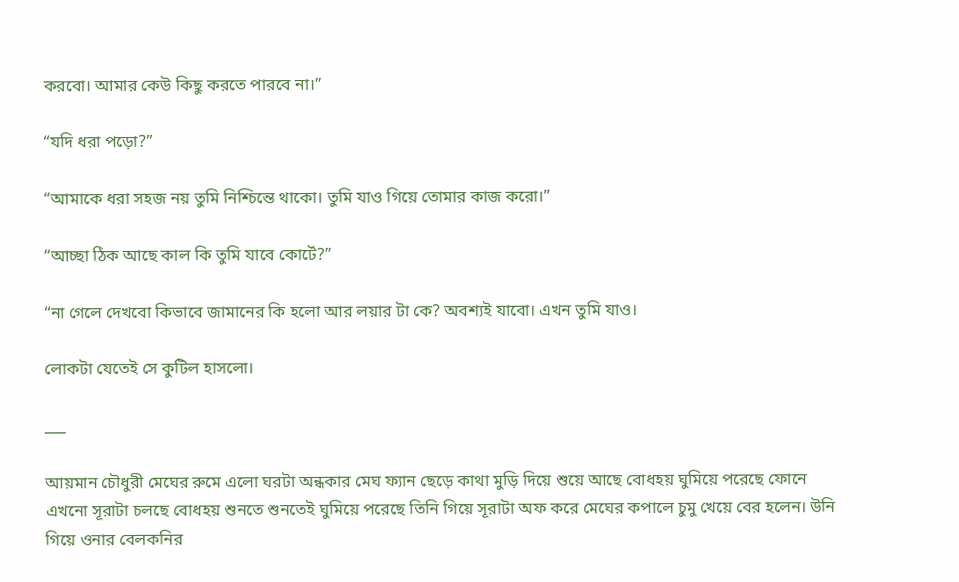করবো। আমার কেউ কিছু করতে পারবে না।”

“যদি ধরা পড়ো?”

“আমাকে ধরা সহজ নয় তুমি নিশ্চিন্তে থাকো। তুমি যাও গিয়ে তোমার কাজ করো।”

“আচ্ছা ঠিক আছে কাল কি তুমি যাবে কোর্টে?”

“না গেলে দেখবো কিভাবে জামানের কি হলো আর লয়ার টা কে? অবশ্যই যাবো। এখন তুমি যাও।

লোকটা যেতেই সে কুটিল হাসলো।

___

আয়মান চৌধুরী মেঘের রুমে এলো ঘরটা অন্ধকার মেঘ ফ্যান ছেড়ে কাথা মুড়ি দিয়ে শুয়ে আছে বোধহয় ঘুমিয়ে পরেছে ফোনে এখনো সূরাটা চলছে বোধহয় শুনতে শুনতেই ঘুমিয়ে পরেছে তিনি গিয়ে সূরাটা অফ করে মেঘের কপালে চুমু খেয়ে বের হলেন। উনি গিয়ে ওনার বেলকনির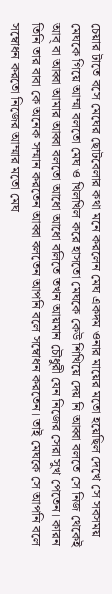চেয়ার টাতে বসে মেঘের ছোটবেলার কথা মনে করলেন মেঘ একদম ওনার মায়ের মতো হয়েছিল দেখে সে সবসময় মেঘকে গিয়ে আম্মা বলতো মেঘ ও খিলখিল করে হাসতো মেঘকে কেউ শিখিয়ে দেয় নি আব্বা বলতে সে নিজ থেকেই আব্ বা আব্বা আমার আব্বা বলতো আধো আধো বলিতে তখন আয়মান চৌধুরী যেন নিজের সেরা সুখ পেতেন। কারন তিনি তার বাবা কে অনেক সম্মান করতেন আব্বা বলতেন আপনি বলে সম্বোধন করতেন। তাই মেঘকে সে আপনি বলে সম্বোধন করতো নিজের আম্মার মতো মেঘ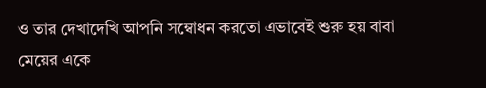ও তার দেখাদেখি আপনি সম্বোধন করতো এভাবেই শুরু হয় বাবা মেয়ের একে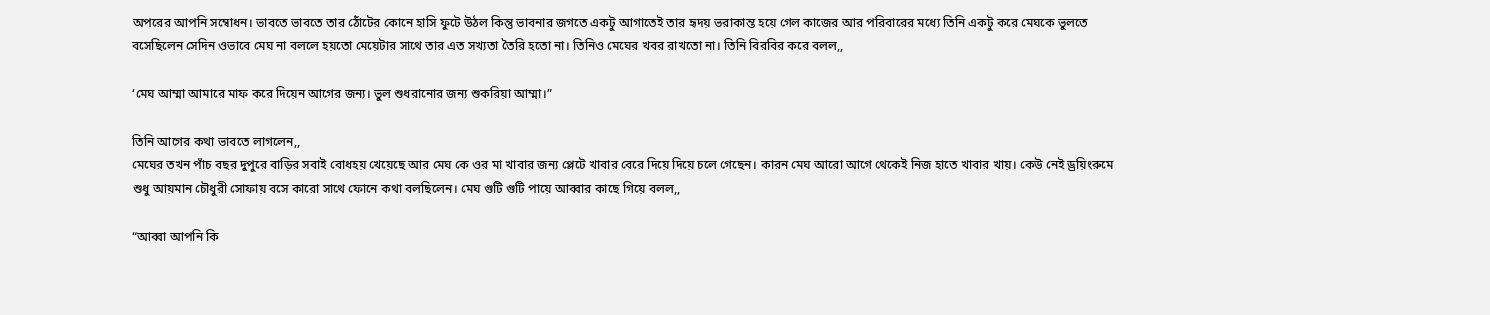অপরের আপনি সম্বোধন। ভাবতে ভাবতে তার ঠোঁটের কোনে হাসি ফুটে উঠল কিন্তু ভাবনার জগতে একটু আগাতেই তার হৃদয় ভরাকান্ত হয়ে গেল কাজের আর পরিবারের মধ্যে তিনি একটু করে মেঘকে ভুলতে বসেছিলেন সেদিন ওভাবে মেঘ না বললে হয়তো মেয়েটার সাথে তার এত সখ্যতা তৈরি হতো না। তিনিও মেঘের খবর রাখতো না। তিনি বিরবির করে বলল,,

‘মেঘ আম্মা আমারে মাফ করে দিয়েন আগের জন্য। ভুল শুধরানোর জন্য শুকরিয়া আম্মা।”

তিনি আগের কথা ভাবতে লাগলেন,,
মেঘের তখন পাঁচ বছর দুপুরে বাড়ির সবাই বোধহয় খেয়েছে আর মেঘ কে ওর মা খাবার জন্য প্লেটে খাবার বেরে দিয়ে দিয়ে চলে গেছেন। কারন মেঘ আরো আগে থেকেই নিজ হাতে খাবার খায়। কেউ নেই ড্রয়িংরুমে শুধু আয়মান চৌধুরী সোফায় বসে কারো সাথে ফোনে কথা বলছিলেন। মেঘ গুটি গুটি পায়ে আব্বার কাছে গিয়ে বলল,,

“আব্বা আপনি কি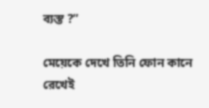ব্যস্ত ?”

মেয়েকে দেখে তিনি ফোন কানে রেখেই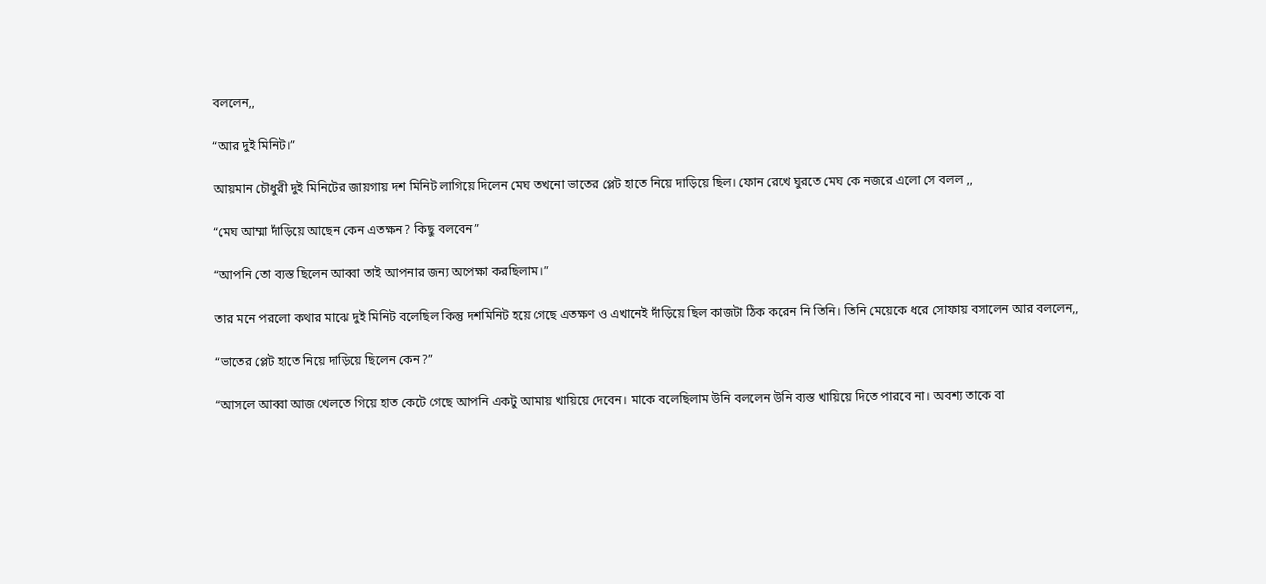বললেন,,

“আর দুই মিনিট।”

আয়মান চৌধুরী দুই মিনিটের জায়গায় দশ মিনিট লাগিয়ে দিলেন মেঘ তখনো ভাতের প্লেট হাতে নিয়ে দাড়িয়ে ছিল। ফোন রেখে ঘুরতে মেঘ কে নজরে এলো সে বলল ,,

“মেঘ আম্মা দাঁড়িয়ে আছেন কেন এতক্ষন? কিছু বলবেন”

“আপনি তো ব্যস্ত ছিলেন আব্বা তাই আপনার জন্য অপেক্ষা করছিলাম।”

তার মনে পরলো কথার মাঝে দুই মিনিট বলেছিল কিন্তু দশমিনিট হয়ে গেছে এতক্ষণ ও এখানেই দাঁড়িয়ে ছিল কাজটা ঠিক করেন নি তিনি। তিনি মেয়েকে ধরে সোফায় বসালেন আর বললেন,,

“ভাতের প্লেট হাতে নিয়ে দাড়িয়ে ছিলেন কেন?”

“আসলে আব্বা আজ খেলতে গিয়ে হাত কেটে গেছে আপনি একটু আমায় খায়িয়ে দেবেন। মাকে বলেছিলাম উনি বললেন উনি ব্যস্ত খায়িয়ে দিতে পারবে না। অবশ্য তাকে বা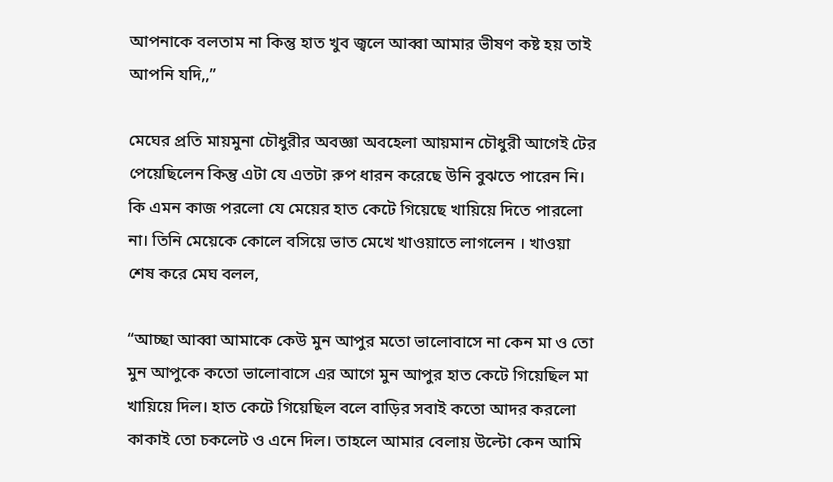আপনাকে বলতাম না কিন্তু হাত খুব জ্বলে আব্বা আমার ভীষণ কষ্ট হয় তাই আপনি যদি,,”

মেঘের প্রতি মায়মুনা চৌধুরীর অবজ্ঞা অবহেলা আয়মান চৌধুরী আগেই টের পেয়েছিলেন কিন্তু এটা যে এতটা রুপ ধারন করেছে উনি বুঝতে পারেন নি। কি এমন কাজ পরলো যে মেয়ের হাত কেটে গিয়েছে খায়িয়ে দিতে পারলো না। তিনি মেয়েকে কোলে বসিয়ে ভাত মেখে খাওয়াতে লাগলেন । খাওয়া শেষ করে মেঘ বলল,

“আচ্ছা আব্বা আমাকে কেউ মুন আপুর মতো ভালোবাসে না কেন মা ও তো মুন আপুকে কতো ভালোবাসে এর আগে মুন আপুর হাত কেটে গিয়েছিল মা খায়িয়ে দিল। হাত কেটে গিয়েছিল বলে বাড়ির সবাই কতো আদর করলো কাকাই তো চকলেট ও এনে দিল। তাহলে আমার বেলায় উল্টো কেন আমি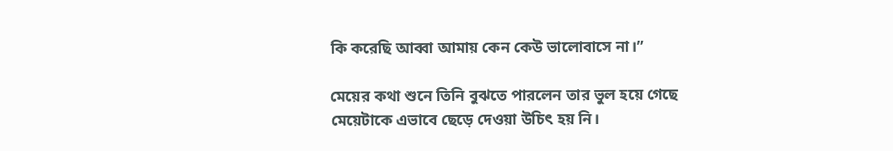কি করেছি আব্বা আমায় কেন কেউ ভালোবাসে না।”

মেয়ের কথা শুনে তিনি বুঝতে পারলেন তার ভুল হয়ে গেছে মেয়েটাকে এভাবে ছেড়ে দেওয়া উচিৎ হয় নি।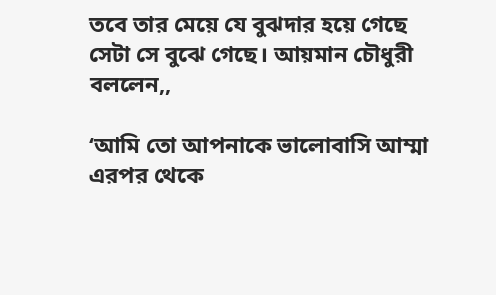তবে তার মেয়ে যে বুঝদার হয়ে গেছে সেটা সে বুঝে গেছে। আয়মান চৌধুরী বললেন,,

‘আমি তো আপনাকে ভালোবাসি আম্মা এরপর থেকে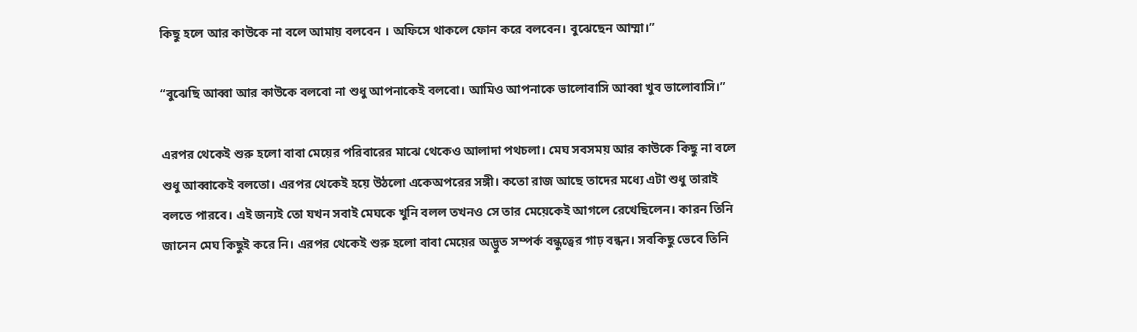কিছু হলে আর কাউকে না বলে আমায় বলবেন । অফিসে থাকলে ফোন করে বলবেন। বুঝেছেন আম্মা।”

“বুঝেছি আব্বা আর কাউকে বলবো না শুধু আপনাকেই বলবো। আমিও আপনাকে ভালোবাসি আব্বা খুব ভালোবাসি।”

এরপর থেকেই শুরু হলো বাবা মেয়ের পরিবারের মাঝে থেকেও আলাদা পথচলা। মেঘ সবসময় আর কাউকে কিছু না বলে শুধু আব্বাকেই বলতো। এরপর থেকেই হয়ে উঠলো একেঅপরের সঙ্গী। কতো রাজ আছে তাদের মধ্যে এটা শুধু তারাই বলতে পারবে। এই জন্যই তো যখন সবাই মেঘকে খুনি বলল তখনও সে তার মেয়েকেই আগলে রেখেছিলেন। কারন তিনি জানেন মেঘ কিছুই করে নি‌। এরপর থেকেই শুরু হলো বাবা মেয়ের অদ্ভুত সম্পর্ক বন্ধুত্বের গাঢ় বন্ধন। সবকিছু ভেবে তিনি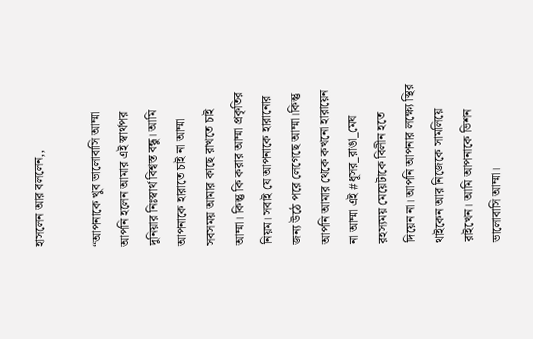হাসলেন আর বললেন,,

“আপনাকে খুব ভালোবাসি আম্মা আপনি হলেন আমার এই স্বার্থপর দুনিয়ার নিঃস্বার্থ বিশ্বস্ত বন্ধু। আমি আপনাকে হারাতে চাই না আম্মা সবসময় আমার কাছে রাখতে চাই আম্মা। কিন্তু কি করার আম্মা প্রকৃতির নিয়ম। সবাই যে আপনাকে হারানোর জন্য উঠে পরে লেগেছে আম্মা।কিন্তু আপনি আমার থেকে কখনো হারায়েন না আম্মা এই #ধূসর_রাঙা_মেঘ রহস্যময় মেয়েটাকে বিলীন হতে দিয়েন না। আপনি আপনার লক্ষ্যে স্থির থাইকেন আর নিজেকে সামলিয়ে রাইখেন। আমি আপনাকে ভিশন ভালোবাসি আম্মা।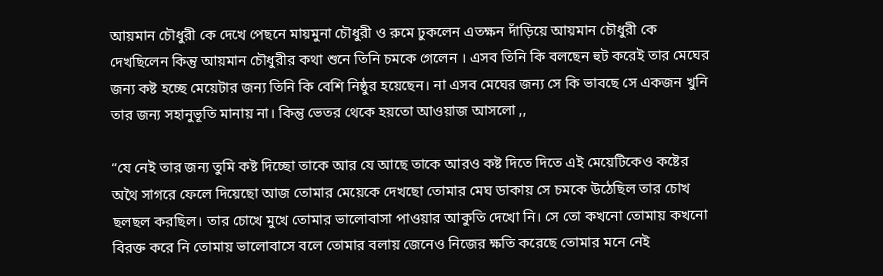আয়মান চৌধুরী কে দেখে পেছনে মায়মুনা চৌধুরী ও রুমে ঢুকলেন এতক্ষন দাঁড়িয়ে আয়মান চৌধুরী কে দেখছিলেন কিন্তু আয়মান চৌধুরীর কথা শুনে তিনি চমকে গেলেন । এসব তিনি কি বলছেন হুট করেই তার মেঘের জন্য কষ্ট হচ্ছে মেয়েটার জন্য তিনি কি বেশি নিষ্ঠুর হয়েছেন। না এসব মেঘের জন্য সে কি ভাবছে সে একজন খুনি তার জন্য সহানুভূতি মানায় না। কিন্তু ভেতর থেকে হয়তো আওয়াজ আসলো ,,

“যে নেই তার জন্য তুমি কষ্ট দিচ্ছো তাকে আর যে আছে তাকে আরও কষ্ট দিতে দিতে এই মেয়েটিকেও কষ্টের অথৈ সাগরে ফেলে দিয়েছো আজ তোমার মেয়েকে দেখছো তোমার মেঘ ডাকায় সে চমকে উঠেছিল তার চোখ ছলছল করছিল। তার চোখে মুখে তোমার ভালোবাসা পাওয়ার আকুতি দেখো নি। সে তো কখনো তোমায় কখনো বিরক্ত করে নি তোমায় ভালোবাসে বলে তোমার বলায় জেনেও নিজের ক্ষতি করেছে তোমার মনে নেই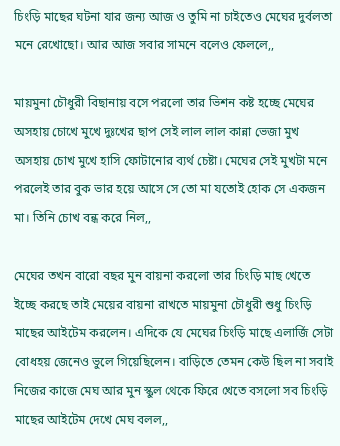চিংড়ি মাছের ঘটনা যার জন্য আজ ও তুমি না চাইতেও মেঘের দুর্বলতা মনে রেখোছো। আর আজ সবার সামনে বলেও ফেললে,,

মায়মুনা চৌধুরী বিছানায় বসে পরলো তার ভিশন কষ্ট হচ্ছে মেঘের অসহায় চোখে মুখে দুঃখের ছাপ সেই লাল লাল কান্না ভেজা মুখ অসহায় চোখ মুখে হাসি ফোটানোর ব্যর্থ চেষ্টা। মেঘের সেই মুখটা মনে পরলেই তার বুক ভার হয়ে আসে সে তো মা যতোই হোক সে একজন মা। তিনি চোখ বন্ধ করে নিল,,

মেঘের তখন বারো বছর মুন বায়না করলো তার চিংড়ি মাছ খেতে ইচ্ছে করছে তাই মেয়ের বায়না রাখতে মায়মুনা চৌধুরী শুধু চিংড়ি মাছের আইটেম করলেন। এদিকে যে মেঘের চিংড়ি মাছে এলার্জি সেটা বোধহয় জেনেও ভুলে গিয়েছিলেন। বাড়িতে তেমন কেউ ছিল না সবাই নিজের কাজে মেঘ আর মুন স্কুল থেকে ফিরে খেতে বসলো সব চিংড়ি মাছের আইটেম দেখে মেঘ বলল,,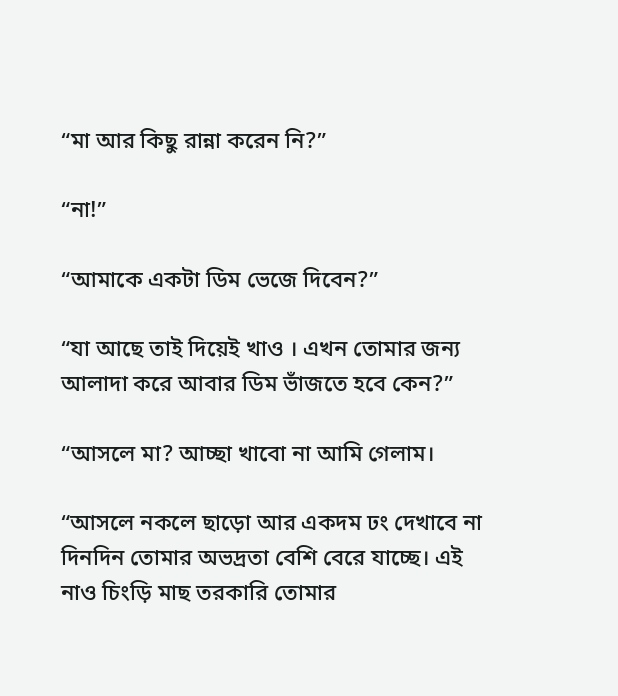“মা আর কিছু রান্না করেন নি?”

“না!”

“আমাকে একটা ডিম ভেজে দিবেন?”

“যা আছে তাই দিয়েই খাও । এখন তোমার জন্য আলাদা করে আবার ডিম ভাঁজতে হবে কেন?”

“আসলে মা? আচ্ছা খাবো না আমি গেলাম।

“আসলে নকলে ছাড়ো আর একদম ঢং দেখাবে না দিনদিন তোমার অভদ্রতা বেশি বেরে যাচ্ছে। এই নাও চিংড়ি মাছ তরকারি তোমার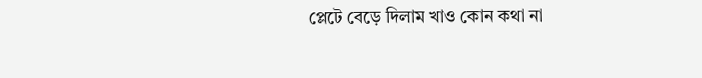প্লেটে বেড়ে দিলাম খাও কোন কথা না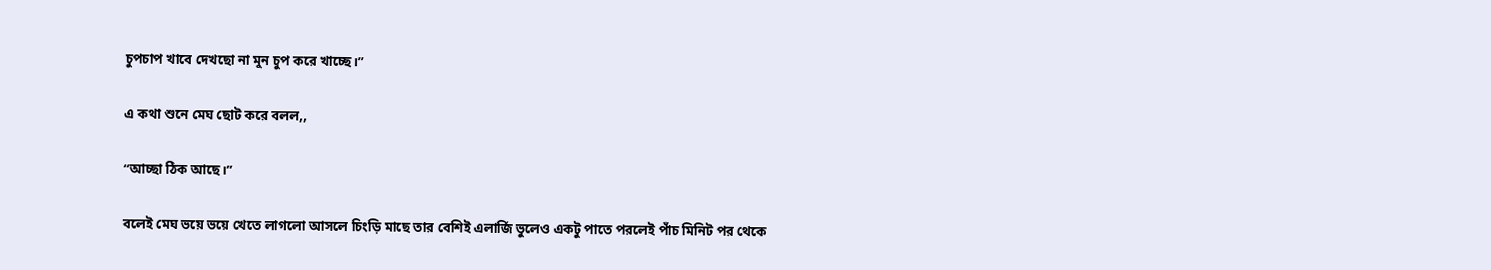চুপচাপ খাবে দেখছো না মুন চুপ করে খাচ্ছে।”

এ কথা শুনে মেঘ ছোট করে বলল,,

“আচ্ছা ঠিক আছে।”

বলেই মেঘ ভয়ে ভয়ে খেতে লাগলো আসলে চিংড়ি মাছে তার বেশিই এলার্জি ভুলেও একটু পাতে পরলেই পাঁচ মিনিট পর থেকে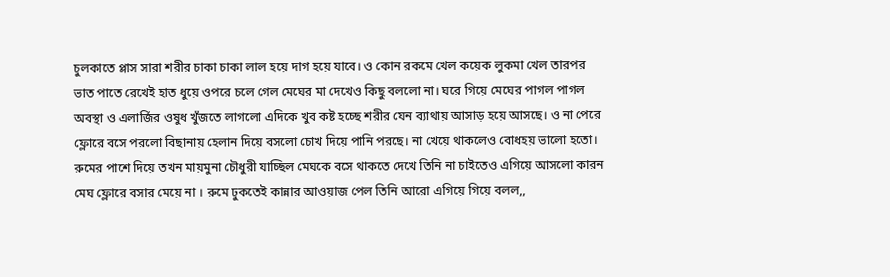চুলকাতে প্লাস সারা শরীর চাকা চাকা লাল হয়ে দাগ হয়ে যাবে। ও কোন রকমে খেল কয়েক লুকমা খেল তারপর ভাত পাতে রেখেই হাত ধুয়ে ওপরে চলে গেল মেঘের মা দেখেও কিছু বললো না। ঘরে গিয়ে মেঘের পাগল পাগল অবস্থা ও এলার্জির ওষুধ খুঁজতে লাগলো এদিকে খুব কষ্ট হচ্ছে শরীর যেন ব্যাথায় আসাড় হয়ে আসছে। ও না পেরে ফ্লোরে বসে পরলো বিছানায় হেলান দিয়ে বসলো চোখ দিয়ে পানি পরছে। না খেয়ে থাকলেও বোধহয় ভালো হতো। রুমের পাশে দিয়ে তখন মায়মুনা চৌধুরী যাচ্ছিল মেঘকে বসে থাকতে দেখে তিনি না চাইতেও এগিয়ে আসলো কারন মেঘ ফ্লোরে বসার মেয়ে না । রুমে ঢুকতেই কান্নার আওয়াজ পেল তিনি আরো এগিয়ে গিয়ে বলল,,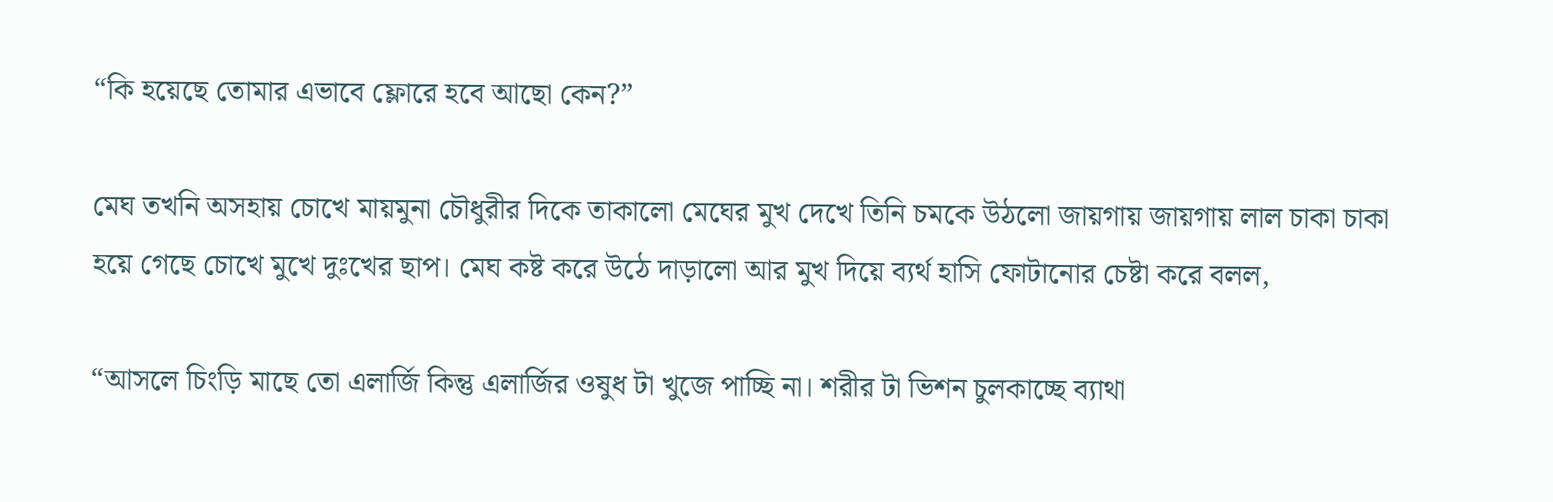“কি হয়েছে তোমার এভাবে ফ্লোরে হবে আছো কেন?”

মেঘ তখনি অসহায় চোখে মায়মুনা চৌধুরীর দিকে তাকালো মেঘের মুখ দেখে তিনি চমকে উঠলো জায়গায় জায়গায় লাল চাকা চাকা হয়ে গেছে চোখে মুখে দুঃখের ছাপ। মেঘ কষ্ট করে উঠে দাড়ালো আর মুখ দিয়ে ব্যর্থ হাসি ফোটানোর চেষ্টা করে বলল,

“আসলে চিংড়ি মাছে তো এলার্জি কিন্তু এলার্জির ওষুধ টা খুজে পাচ্ছি না। শরীর টা ভিশন চুলকাচ্ছে ব্যাথা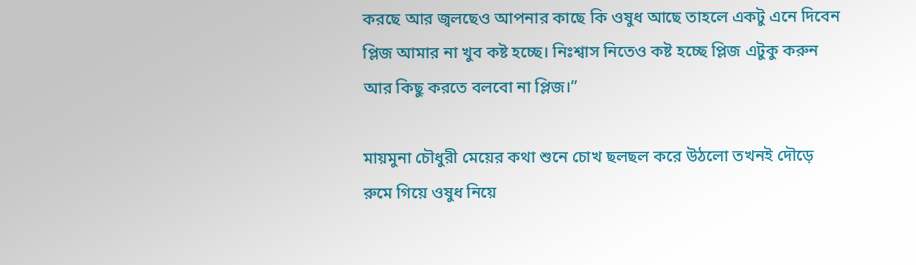করছে আর জ্বলছেও আপনার কাছে কি ওষুধ আছে তাহলে একটু এনে দিবেন প্লিজ আমার না খুব কষ্ট হচ্ছে। নিঃশ্বাস নিতেও কষ্ট হচ্ছে প্লিজ এটুকু করুন আর কিছু করতে বলবো না প্লিজ।”

মায়মুনা চৌধুরী মেয়ের কথা শুনে চোখ ছলছল করে উঠলো তখনই দৌড়ে রুমে গিয়ে ওষুধ নিয়ে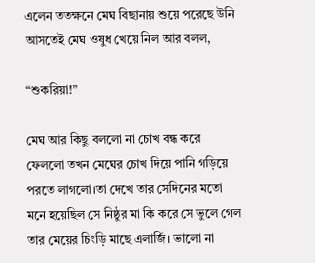এলেন ততক্ষনে মেঘ বিছানায় শুয়ে পরেছে উনি আসতেই মেঘ ওষুধ খেয়ে নিল আর বলল,

“শুকরিয়া!”

মেঘ আর কিছু বললো না চোখ বন্ধ করে ফেললো তখন মেঘের চোখ দিয়ে পানি গড়িয়ে পরতে লাগলো।তা দেখে তার সেদিনের মতো মনে হয়েছিল সে নিষ্ঠুর মা কি করে সে ভুলে গেল তার মেয়ের চিংড়ি মাছে এলার্জি। ভালো না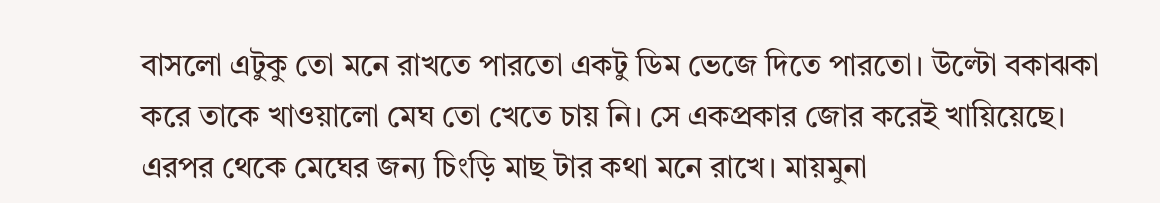বাসলো এটুকু তো মনে রাখতে পারতো একটু ডিম ভেজে দিতে পারতো‌। উল্টো বকাঝকা করে তাকে খাওয়ালো মেঘ তো খেতে চায় নি। সে একপ্রকার জোর করেই খায়িয়েছে। এরপর থেকে মেঘের জন্য চিংড়ি মাছ টার কথা মনে রাখে। মায়মুনা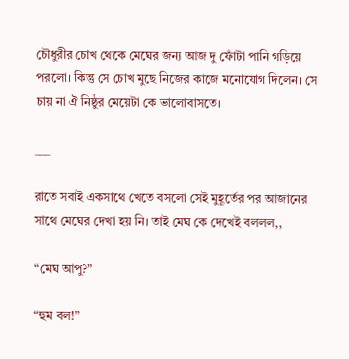চৌধুরীর চোখ থেকে মেঘের জন্য আজ দু ফোঁটা পানি গড়িয়ে পরলো। কিন্তু সে চোখ মুছে নিজের কাজে মনোযোগ দিলেন। সে চায় না ঐ নিষ্ঠুর মেয়েটা কে ভালোবাসতে।

___

রাতে সবাই একসাথে খেতে বসলো সেই মুহূর্তের পর আজানের সাথে মেঘের দেখা হয় নি। তাই মেঘ কে দেখেই বললল,,

“মেঘ আপু?”

“হুম বল!”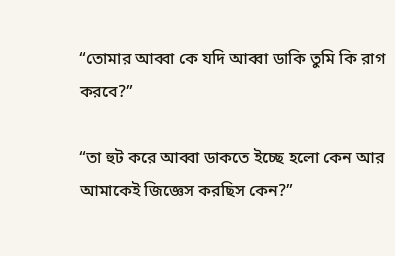“তোমার আব্বা কে যদি আব্বা ডাকি তুমি কি রাগ করবে?”

“তা হুট করে আব্বা ডাকতে ইচ্ছে হলো কেন আর আমাকেই জিজ্ঞেস করছিস কেন?”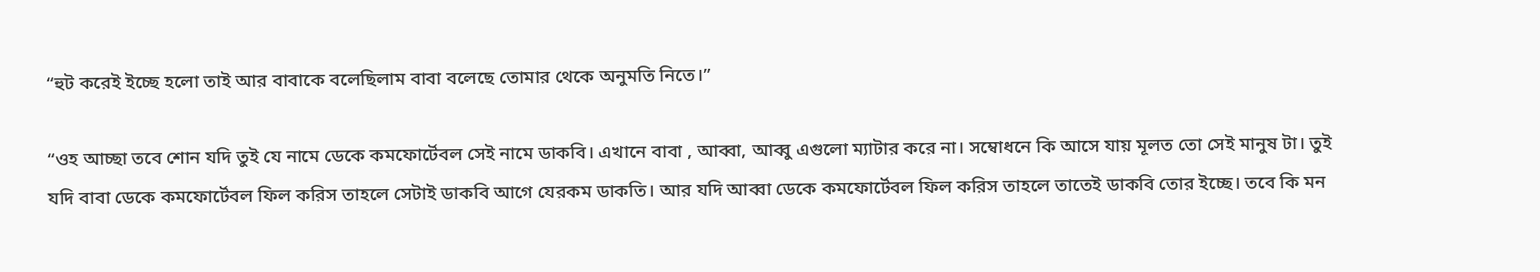“হুট করেই ইচ্ছে হলো তাই আর বাবাকে বলেছিলাম বাবা বলেছে তোমার থেকে অনুমতি নিতে।”

“ওহ আচ্ছা তবে শোন যদি তুই যে নামে ডেকে কমফোর্টেবল সেই নামে ডাকবি। এখানে বাবা , আব্বা, আব্বু এগুলো ম্যাটার করে না। সম্বোধনে কি আসে যায় মূলত তো সেই মানুষ টা। তুই যদি বাবা ডেকে কমফোর্টেবল ফিল করিস তাহলে সেটাই ডাকবি আগে যেরকম ডাকতি। আর যদি আব্বা ডেকে কমফোর্টেবল ফিল করিস তাহলে তাতেই ডাকবি তোর ইচ্ছে। তবে কি মন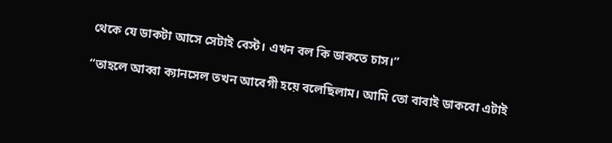থেকে যে ডাকটা আসে সেটাই বেস্ট। এখন বল কি ডাকতে চাস।”

“তাহলে আব্বা ক্যানসেল তখন আবেগী হয়ে বলেছিলাম। আমি তো বাবাই ডাকবো এটাই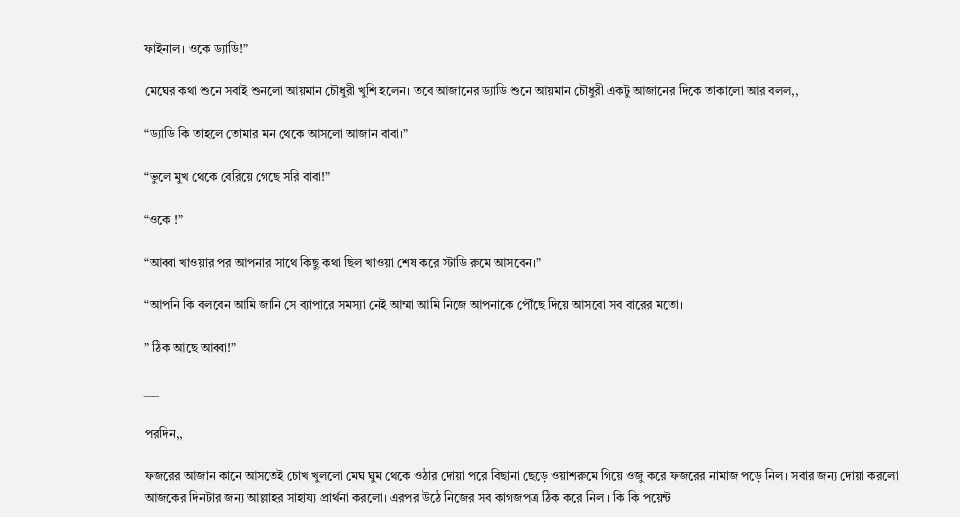ফাইনাল। ওকে ড্যাডি!”

মেঘের কথা শুনে সবাই শুনলো আয়মান চৌধুরী খুশি হলেন। তবে আজানের ড্যাডি শুনে আয়মান চৌধুরী একটু আজানের দিকে তাকালো আর বলল,,

“ড্যাডি কি তাহলে তোমার মন থেকে আসলো আজান বাবা।”

“ভুলে মুখ থেকে বেরিয়ে গেছে সরি বাবা!”

“ওকে !”

“আব্বা খাওয়ার পর আপনার সাথে কিছু কথা ছিল খাওয়া শেষ করে স্টাডি রুমে আসবেন।”

“আপনি কি বলবেন আমি জানি সে ব্যাপারে সমস্যা নেই আম্মা আমি নিজে আপনাকে পৌঁছে দিয়ে আসবো সব বারের মতো।

” ঠিক আছে আব্বা!”

___

পরদিন,,

ফজরের আজান কানে আসতেই চোখ খুললো মেঘ ঘুম থেকে ওঠার দোয়া পরে বিছানা ছেড়ে ওয়াশরুমে গিয়ে ওজু করে ফজরের নামাজ পড়ে নিল। সবার জন্য দোয়া করলো আজকের দিনটার জন্য আল্লাহর সাহায্য প্রার্থনা করলো। এরপর উঠে নিজের সব কাগজপত্র ঠিক করে নিল । কি কি পয়েন্ট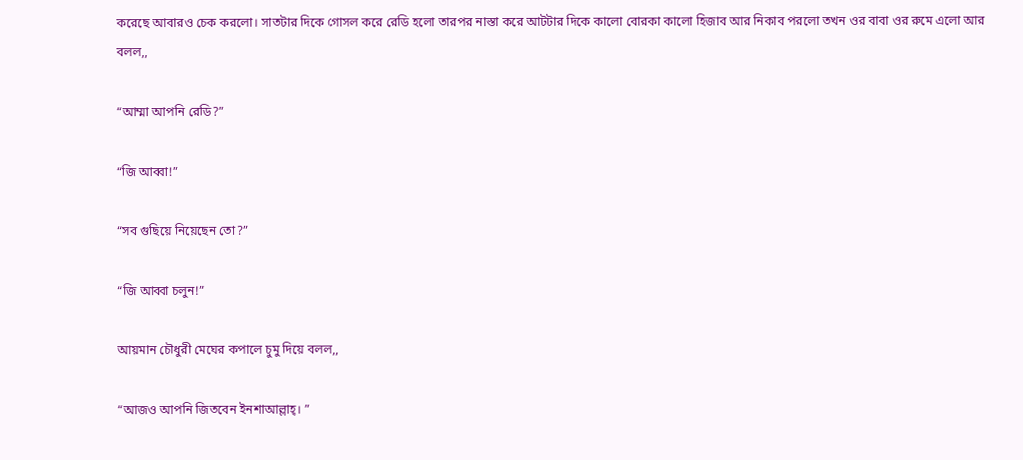করেছে আবারও চেক করলো। সাতটার দিকে গোসল করে রেডি হলো তারপর নাস্তা করে আটটার দিকে কালো বোরকা কালো হিজাব আর নিকাব পরলো তখন ওর বাবা ওর রুমে এলো আর বলল,,

“আম্মা আপনি রেডি?”

“জি আব্বা!”

“সব গুছিয়ে নিয়েছেন তো?”

“জি আব্বা চলুন!”

আয়মান চৌধুরী মেঘের কপালে চুমু দিয়ে বলল,,

“আজও আপনি জিতবেন ইনশাআল্লাহ্। ”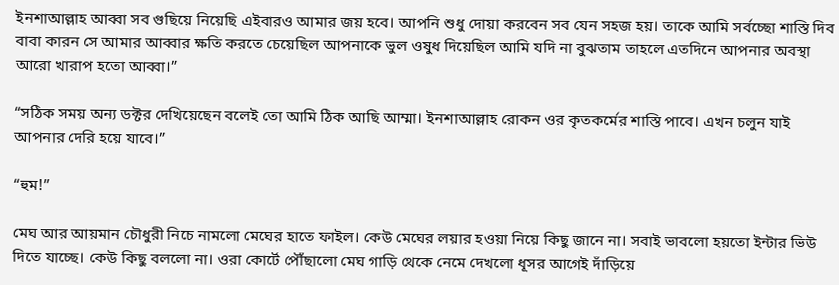ইনশাআল্লাহ আব্বা সব গুছিয়ে নিয়েছি এইবারও আমার জয় হবে। আপনি শুধু দোয়া করবেন সব যেন সহজ হয়। তাকে আমি সর্বচ্ছো শাস্তি দিব বাবা কারন সে আমার আব্বার ক্ষতি করতে চেয়েছিল আপনাকে ভুল ওষুধ দিয়েছিল আমি যদি না বুঝতাম তাহলে এতদিনে আপনার অবস্থা আরো খারাপ হতো আব্বা।”

“সঠিক সময় অন্য ডক্টর দেখিয়েছেন বলেই তো আমি ঠিক আছি আম্মা। ইনশাআল্লাহ রোকন ওর কৃতকর্মের শাস্তি পাবে। এখন চলুন যাই আপনার দেরি হয়ে যাবে।”

“হুম!”

মেঘ আর আয়মান চৌধুরী নিচে নামলো মেঘের হাতে ফাইল। কেউ মেঘের লয়ার হওয়া নিয়ে কিছু জানে না। সবাই ভাবলো হয়তো ইন্টার ভিউ দিতে যাচ্ছে। কেউ কিছু বললো না। ওরা কোর্টে পৌঁছালো মেঘ গাড়ি থেকে নেমে দেখলো ধূসর আগেই দাঁড়িয়ে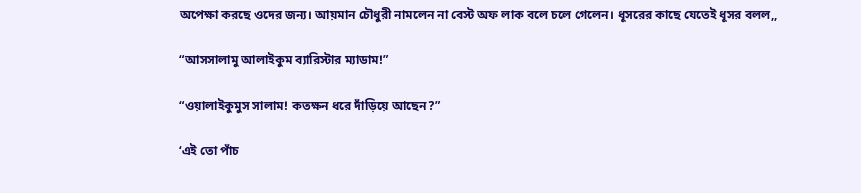অপেক্ষা করছে ওদের জন্য। আয়মান চৌধুরী নামলেন না বেস্ট অফ লাক বলে চলে গেলেন। ধূসরের কাছে যেতেই ধূসর বলল,,

“আসসালামু আলাইকুম ব্যারিস্টার ম্যাডাম!”

“ওয়ালাইকুমুস সালাম! কতক্ষন ধরে দাঁড়িয়ে আছেন?”

‘এই তো পাঁচ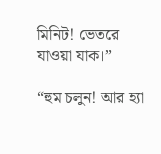মিনিট! ভেতরে যাওয়া যাক।”

“হুম চলুন! আর হ্যা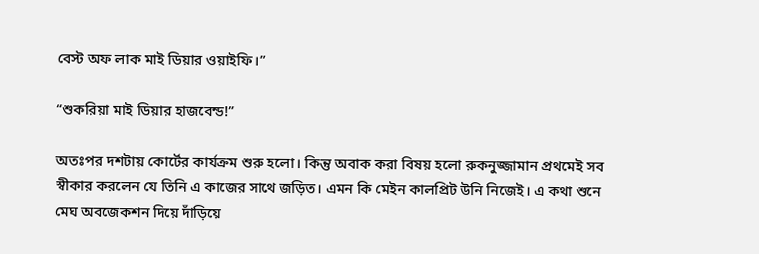বেস্ট অফ লাক মাই ডিয়ার ওয়াইফি।”

“শুকরিয়া মাই ডিয়ার হাজবেন্ড!”

অতঃপর দশটায় কোর্টের কার্যক্রম শুরু হলো। কিন্তু অবাক করা বিষয় হলো রুকনুজ্জামান প্রথমেই সব স্বীকার করলেন যে তিনি এ কাজের সাথে জড়িত। এমন কি মেইন কালপ্রিট উনি নিজেই। এ কথা শুনে মেঘ অবজেকশন দিয়ে দাঁড়িয়ে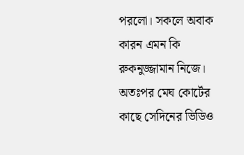পরলো। সকলে অবাক কারন এমন কি রুকনুজ্জামান নিজে। অতঃপর মেঘ কোর্টের কাছে সেদিনের ভিডিও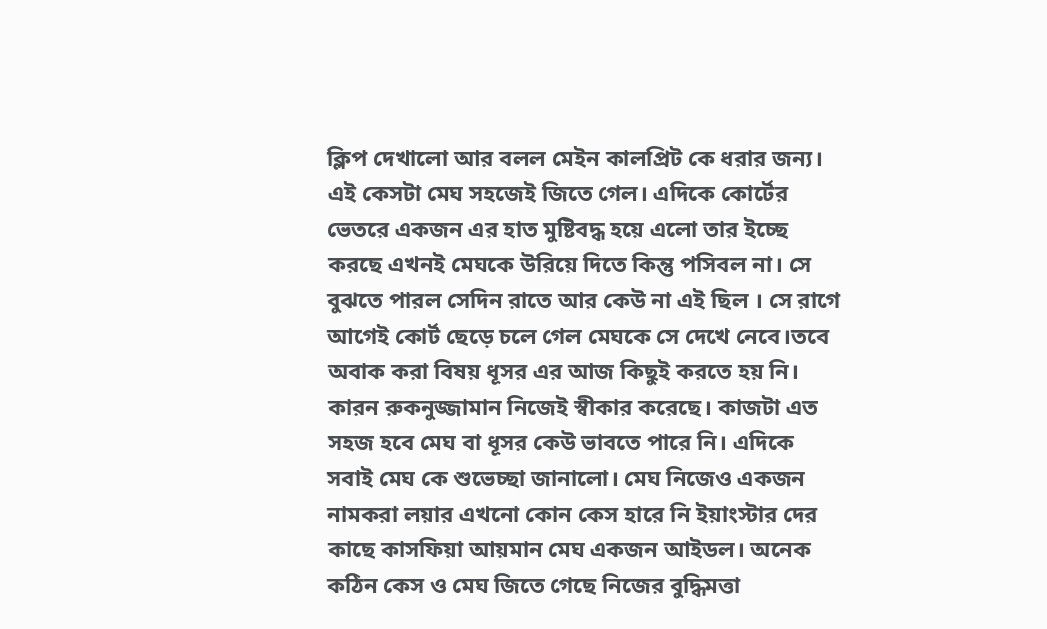ক্লিপ দেখালো আর বলল মেইন কালপ্রিট কে ধরার জন্য। এই কেসটা মেঘ সহজেই জিতে গেল। এদিকে কোর্টের ভেতরে একজন এর হাত মুষ্টিবদ্ধ হয়ে এলো তার ইচ্ছে করছে এখনই মেঘকে উরিয়ে দিতে কিন্তু পসিবল না। সে বুঝতে পারল সেদিন রাতে আর কেউ না এই ছিল । সে রাগে আগেই কোর্ট ছেড়ে চলে গেল মেঘকে সে দেখে নেবে।তবে অবাক করা বিষয় ধূসর এর আজ কিছুই করতে হয় নি। কারন রুকনুজ্জামান নিজেই স্বীকার করেছে। কাজটা এত সহজ হবে মেঘ বা ধূসর কেউ ভাবতে পারে নি। এদিকে সবাই মেঘ কে শুভেচ্ছা জানালো। মেঘ নিজেও একজন নামকরা লয়ার এখনো কোন কেস হারে নি ইয়াংস্টার দের কাছে কাসফিয়া আয়মান মেঘ একজন আইডল। অনেক কঠিন কেস ও মেঘ জিতে গেছে নিজের বুদ্ধিমত্তা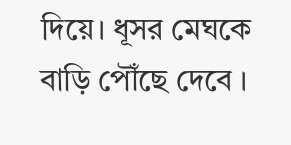দিয়ে। ধূসর মেঘকে বাড়ি পৌঁছে দেবে ।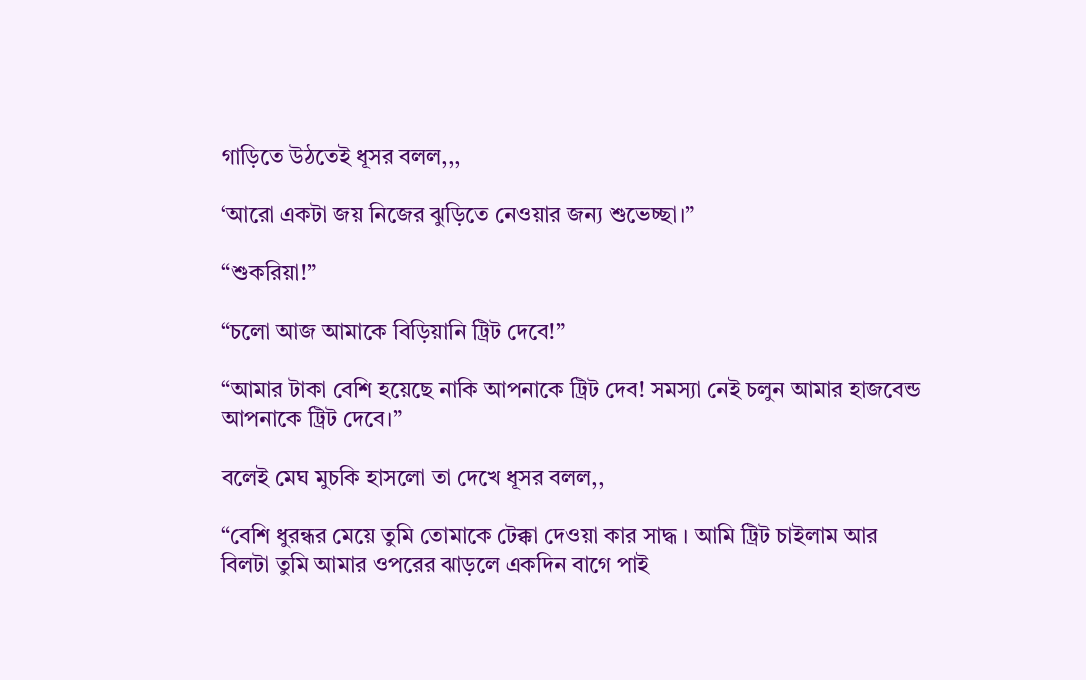গাড়িতে উঠতেই ধূসর বলল,,,

‘আরো একটা জয় নিজের ঝুড়িতে নেওয়ার জন্য শুভেচ্ছা।”

“শুকরিয়া!”

“চলো আজ আমাকে বিড়িয়ানি ট্রিট দেবে!”

“আমার টাকা বেশি হয়েছে নাকি আপনাকে ট্রিট দেব! সমস্যা নেই চলুন আমার হাজবেন্ড আপনাকে ট্রিট দেবে।”

বলেই মেঘ মুচকি হাসলো তা দেখে ধূসর বলল,,

“বেশি ধুরন্ধর মেয়ে তুমি তোমাকে টেক্কা দেওয়া কার সাদ্ধ । আমি ট্রিট চাইলাম আর বিলটা তুমি আমার ওপরের ঝাড়লে একদিন বাগে পাই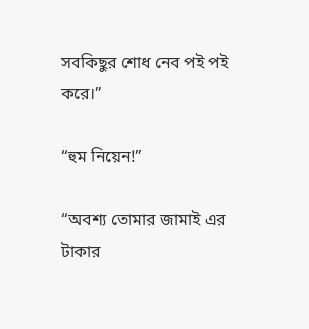সবকিছুর শোধ নেব পই পই করে।”

“হুম নিয়েন!”

“অবশ্য তোমার জামাই এর টাকার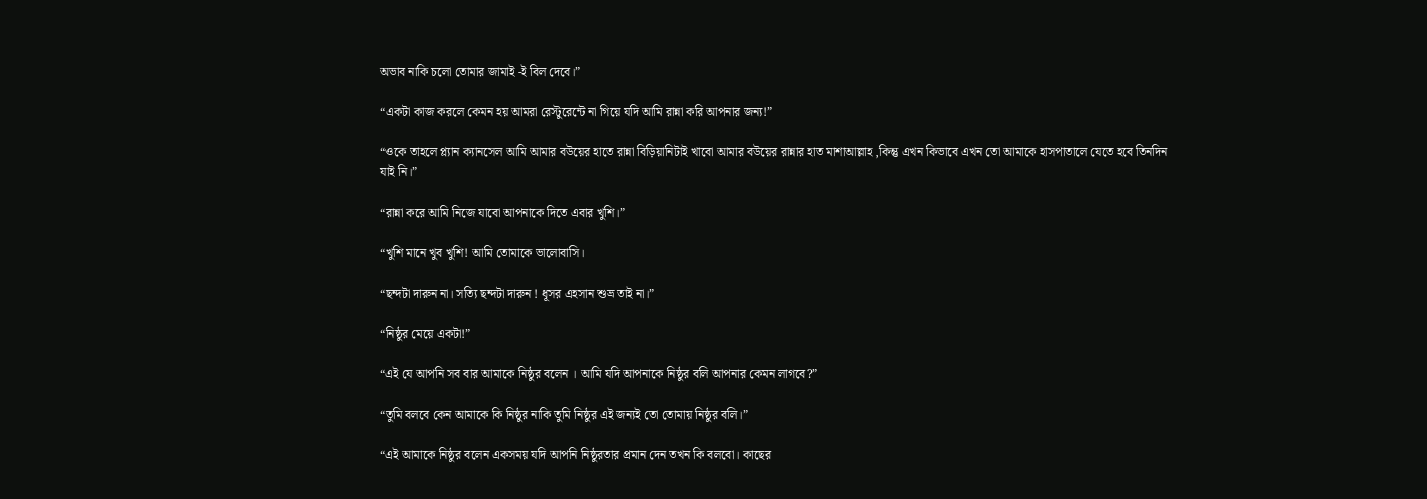অভাব নাকি চলো তোমার জামাই -ই বিল দেবে।”

“একটা কাজ করলে কেমন হয় আমরা রেস্টুরেন্টে না গিয়ে যদি আমি রান্না করি আপনার জন্য!”

“ওকে তাহলে প্ল্যান ক্যানসেল আমি আমার বউয়ের হাতে রান্না বিড়িয়ানিটাই খাবো আমার বউয়ের রান্নার হাত মাশাআল্লাহ ,কিন্তু এখন কিভাবে এখন তো আমাকে হাসপাতালে যেতে হবে তিনদিন যাই নি।”

“রান্না করে আমি নিজে যাবো আপনাকে দিতে এবার খুশি।”

“খুশি মানে খুব খুশি! আমি তোমাকে ভালোবাসি।

“ছন্দটা দারুন না। সত্যি ছন্দটা দারুন ! ধূসর এহসান শুভ্র তাই না।”

“নিষ্ঠুর মেয়ে একটা!”

“এই যে আপনি সব বার আমাকে নিষ্ঠুর বলেন । আমি যদি আপনাকে নিষ্ঠুর বলি আপনার কেমন লাগবে?”

“তুমি বলবে কেন আমাকে কি নিষ্ঠুর নাকি তুমি নিষ্ঠুর এই জন্যই তো তোমায় নিষ্ঠুর বলি।”

“এই আমাকে নিষ্ঠুর বলেন একসময় যদি আপনি নিষ্ঠুরতার প্রমান দেন তখন কি বলবো। কাছের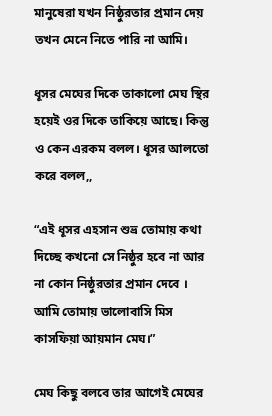মানুষেরা যখন নিষ্ঠুরতার প্রমান দেয় তখন মেনে নিতে পারি না আমি।

ধূসর মেঘের দিকে তাকালো মেঘ স্থির হয়েই ওর দিকে তাকিয়ে আছে। কিন্তু ও কেন এরকম বলল। ধূসর আলতো করে বলল,,

“এই ধূসর এহসান শুভ্র তোমায় কথা দিচ্ছে কখনো সে নিষ্ঠুর হবে না আর না কোন নিষ্ঠুরতার প্রমান দেবে । আমি তোমায় ভালোবাসি মিস কাসফিয়া আয়মান মেঘ।”

মেঘ কিছু বলবে তার আগেই মেঘের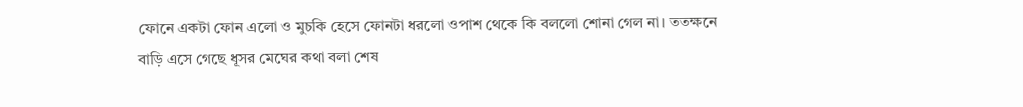ফোনে একটা ফোন এলো ও মুচকি হেসে ফোনটা ধরলো ওপাশ থেকে কি বললো শোনা গেল না। ততক্ষনে বাড়ি এসে গেছে ধূসর মেঘের কথা বলা শেষ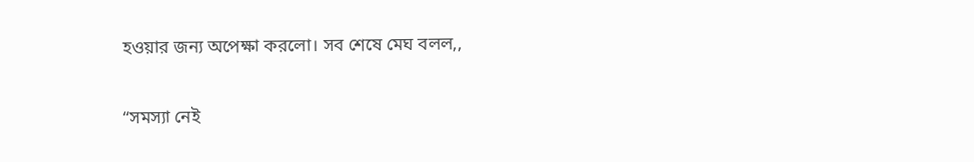হওয়ার জন্য অপেক্ষা করলো। সব শেষে মেঘ বলল,,

“সমস্যা নেই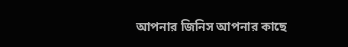আপনার জিনিস আপনার কাছে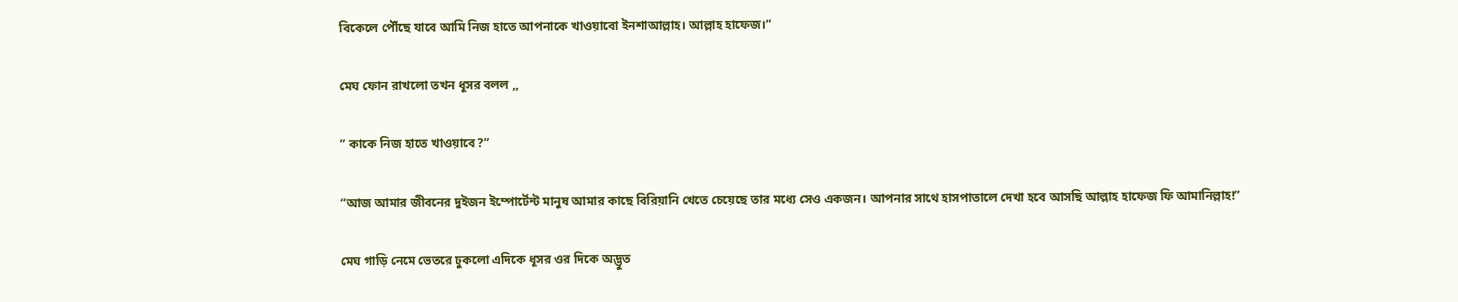বিকেলে পৌঁছে যাবে আমি নিজ হাতে আপনাকে খাওয়াবো ইনশাআল্লাহ। আল্লাহ হাফেজ।”

মেঘ ফোন রাখলো তখন ধূসর বলল ,,

” কাকে নিজ হাতে খাওয়াবে?”

“আজ আমার জীবনের দুইজন ইম্পোর্টেন্ট মানুষ আমার কাছে বিরিয়ানি খেতে চেয়েছে তার মধ্যে সেও একজন। আপনার সাথে হাসপাতালে দেখা হবে আসছি আল্লাহ হাফেজ ফি আমানিল্লাহ!”

মেঘ গাড়ি নেমে ভেতরে ঢুকলো এদিকে ধূসর ওর দিকে অদ্ভুত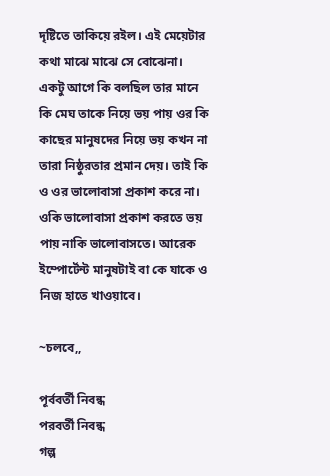দৃষ্টিতে তাকিয়ে রইল। এই মেয়েটার কথা মাঝে মাঝে সে বোঝেনা। একটু আগে কি বলছিল তার মানে কি মেঘ তাকে নিয়ে ভয় পায় ওর কি কাছের মানুষদের নিয়ে ভয় কখন না তারা নিষ্ঠুরতার প্রমান দেয়‌। তাই কি ও ওর ভালোবাসা প্রকাশ করে না। ওকি ভালোবাসা প্রকাশ করতে ভয় পায় নাকি ভালোবাসতে। আরেক ইম্পোর্টেন্ট মানুষটাই বা কে যাকে ও নিজ হাতে খাওয়াবে।

~চলবে,,

পূর্ববর্তী নিবন্ধ
পরবর্তী নিবন্ধ
গল্প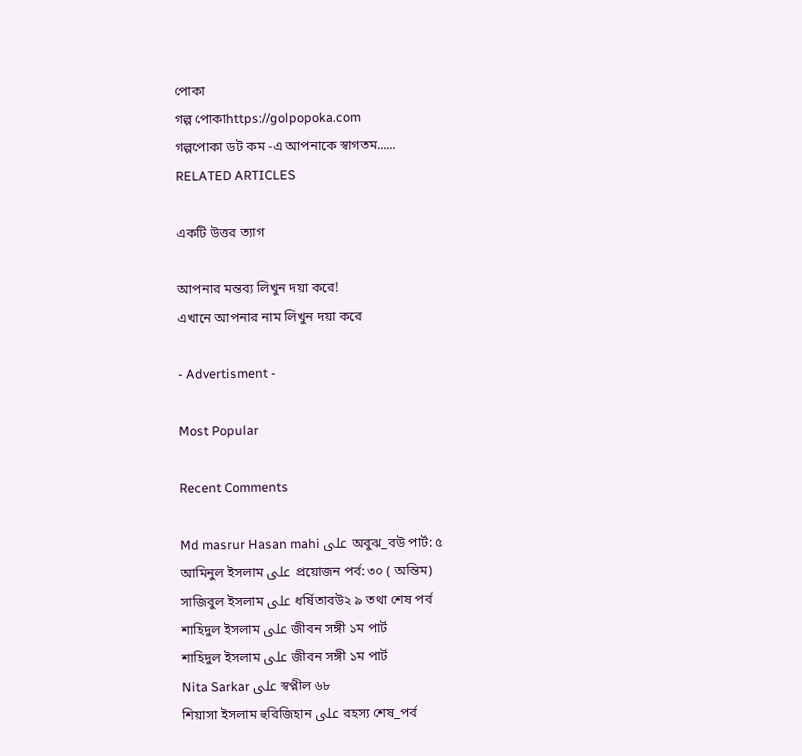পোকা
গল্প পোকাhttps://golpopoka.com
গল্পপোকা ডট কম -এ আপনাকে স্বাগতম......
RELATED ARTICLES

একটি উত্তর ত্যাগ

আপনার মন্তব্য লিখুন দয়া করে!
এখানে আপনার নাম লিখুন দয়া করে

- Advertisment -

Most Popular

Recent Comments

Md masrur Hasan mahi على অবুঝ_বউ পার্ট: ৫
আমিনুল ইসলাম على প্রয়োজন পর্ব: ৩০ ( অন্তিম)
সাজিবুল ইসলাম على ধর্ষিতাবউ২ ৯ তথা শেষ পর্ব
শাহিদুল ইসলাম على জীবন সঙ্গী ১ম পার্ট
শাহিদুল ইসলাম على জীবন সঙ্গী ১ম পার্ট
Nita Sarkar على স্বপ্নীল ৬৮
শিয়াসা ইসলাম হুরিজিহান على রহস্য শেষ_পর্ব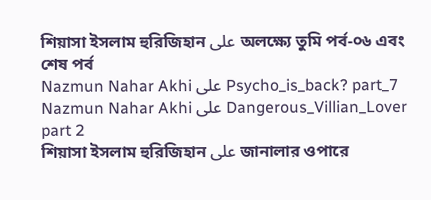শিয়াসা ইসলাম হুরিজিহান على অলক্ষ্যে তুমি পর্ব-০৬ এবং শেষ পর্ব
Nazmun Nahar Akhi على Psycho_is_back? part_7
Nazmun Nahar Akhi على Dangerous_Villian_Lover part 2
শিয়াসা ইসলাম হুরিজিহান على জানালার ওপারে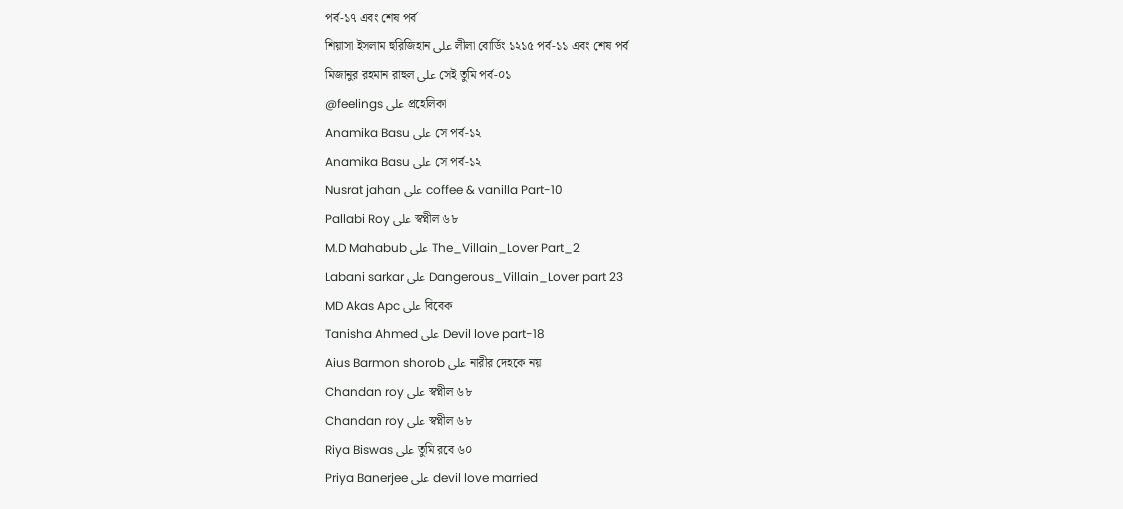পর্ব-১৭ এবং শেষ পর্ব
শিয়াসা ইসলাম হুরিজিহান على লীলা বোর্ডিং ১২১৫ পর্ব-১১ এবং শেষ পর্ব
মিজানুর রহমান রাহুল على সেই তুমি পর্ব-০১
@feelings على প্রহেলিকা
Anamika Basu على সে পর্ব-১২
Anamika Basu على সে পর্ব-১২
Nusrat jahan على coffee & vanilla Part-10
Pallabi Roy على স্বপ্নীল ৬৮
M.D Mahabub على The_Villain_Lover Part_2
Labani sarkar على Dangerous_Villain_Lover part 23
MD Akas Apc على বিবেক
Tanisha Ahmed على Devil love part-18
Aius Barmon shorob على নারীর দেহকে নয়
Chandan roy على স্বপ্নীল ৬৮
Chandan roy على স্বপ্নীল ৬৮
Riya Biswas على তুমি রবে ৬০
Priya Banerjee على devil love married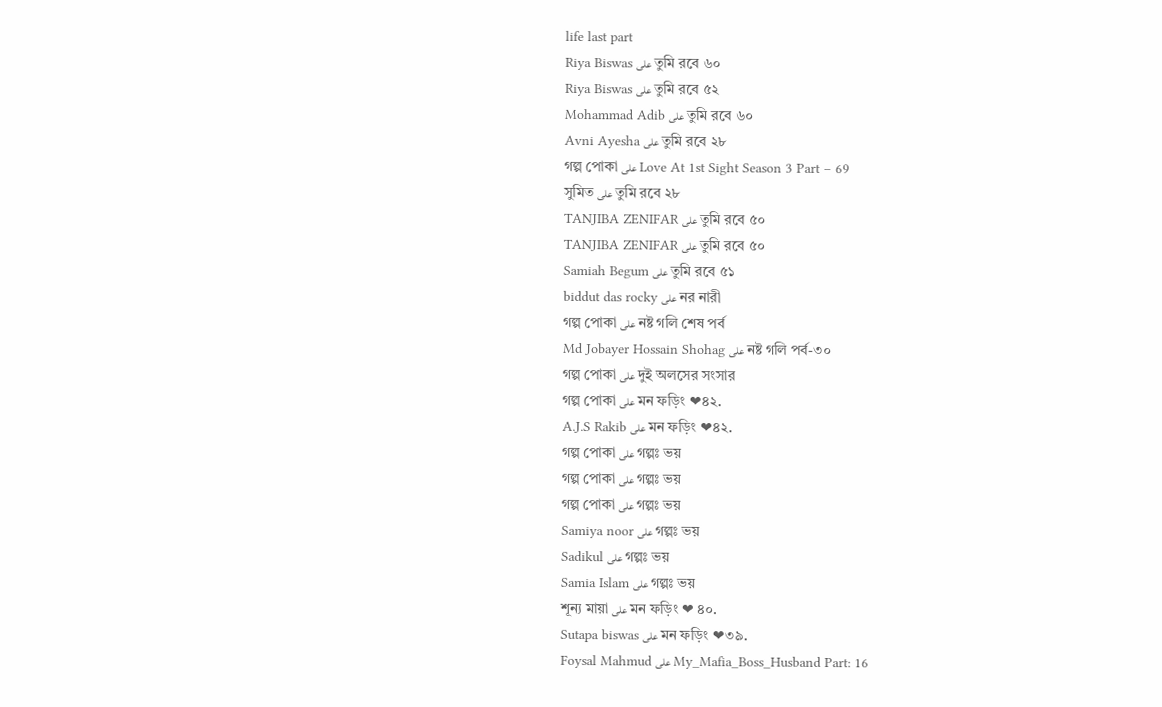life last part
Riya Biswas على তুমি রবে ৬০
Riya Biswas على তুমি রবে ৫২
Mohammad Adib على তুমি রবে ৬০
Avni Ayesha على তুমি রবে ২৮
গল্প পোকা على Love At 1st Sight Season 3 Part – 69
সুমিত على তুমি রবে ২৮
TANJIBA ZENIFAR على তুমি রবে ৫০
TANJIBA ZENIFAR على তুমি রবে ৫০
Samiah Begum على তুমি রবে ৫১
biddut das rocky على নর নারী
গল্প পোকা على নষ্ট গলি শেষ পর্ব
Md Jobayer Hossain Shohag على নষ্ট গলি পর্ব-৩০
গল্প পোকা على দুই অলসের সংসার
গল্প পোকা على মন ফড়িং ❤৪২.
A.J.S Rakib على মন ফড়িং ❤৪২.
গল্প পোকা على গল্পঃ ভয়
গল্প পোকা على গল্পঃ ভয়
গল্প পোকা على গল্পঃ ভয়
Samiya noor على গল্পঃ ভয়
Sadikul على গল্পঃ ভয়
Samia Islam على গল্পঃ ভয়
শূন্য মায়া على মন ফড়িং ❤ ৪০.
Sutapa biswas على মন ফড়িং ❤৩৯.
Foysal Mahmud على My_Mafia_Boss_Husband Part: 16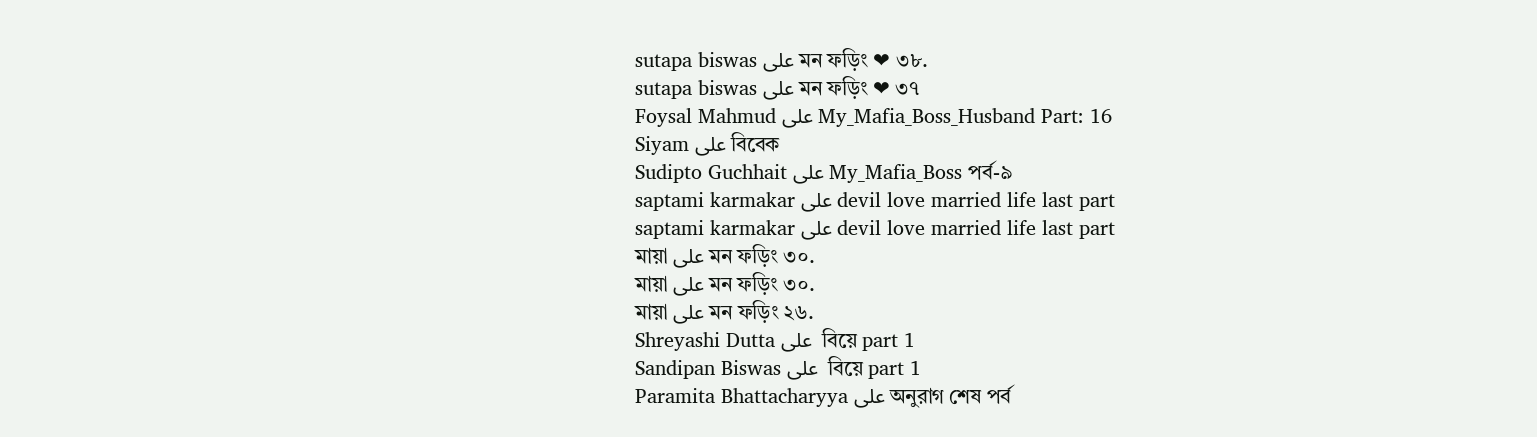sutapa biswas على মন ফড়িং ❤ ৩৮.
sutapa biswas على মন ফড়িং ❤ ৩৭
Foysal Mahmud على My_Mafia_Boss_Husband Part: 16
Siyam على বিবেক
Sudipto Guchhait على My_Mafia_Boss পর্ব-৯
saptami karmakar على devil love married life last part
saptami karmakar على devil love married life last part
মায়া على মন ফড়িং ৩০.
মায়া على মন ফড়িং ৩০.
মায়া على মন ফড়িং ২৬.
Shreyashi Dutta على  বিয়ে part 1
Sandipan Biswas على  বিয়ে part 1
Paramita Bhattacharyya على অনুরাগ শেষ পর্ব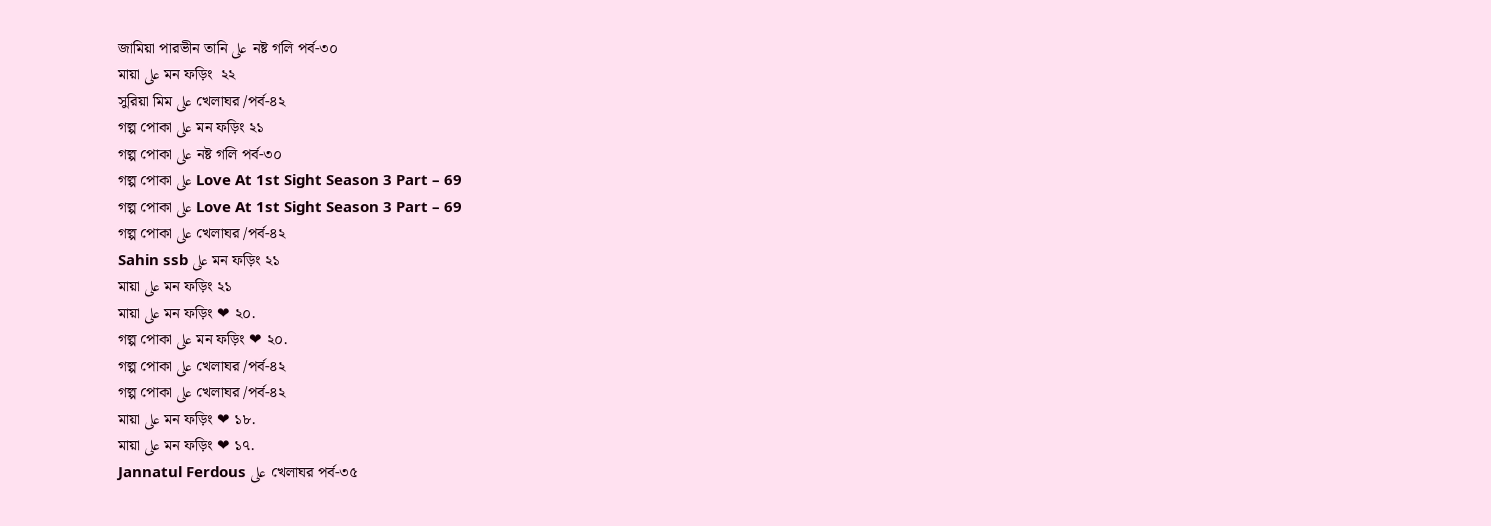জামিয়া পারভীন তানি على নষ্ট গলি পর্ব-৩০
মায়া على মন ফড়িং  ২২
সুরিয়া মিম على খেলাঘর /পর্ব-৪২
গল্প পোকা على মন ফড়িং ২১
গল্প পোকা على নষ্ট গলি পর্ব-৩০
গল্প পোকা على Love At 1st Sight Season 3 Part – 69
গল্প পোকা على Love At 1st Sight Season 3 Part – 69
গল্প পোকা على খেলাঘর /পর্ব-৪২
Sahin ssb على মন ফড়িং ২১
মায়া على মন ফড়িং ২১
মায়া على মন ফড়িং ❤ ২০.
গল্প পোকা على মন ফড়িং ❤ ২০.
গল্প পোকা على খেলাঘর /পর্ব-৪২
গল্প পোকা على খেলাঘর /পর্ব-৪২
মায়া على মন ফড়িং ❤ ১৮.
মায়া على মন ফড়িং ❤ ১৭.
Jannatul Ferdous على খেলাঘর পর্ব-৩৫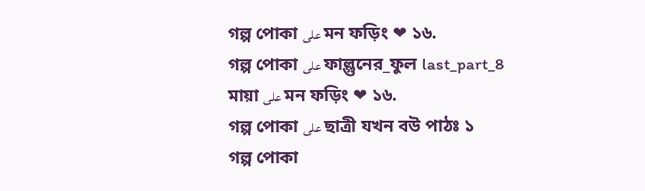গল্প পোকা على মন ফড়িং ❤ ১৬.
গল্প পোকা على ফাল্গুনের_ফুল last_part_8
মায়া على মন ফড়িং ❤ ১৬.
গল্প পোকা على ছাত্রী যখন বউ পাঠঃ ১
গল্প পোকা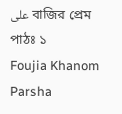على বাজির প্রেম পাঠঃ ১
Foujia Khanom Parsha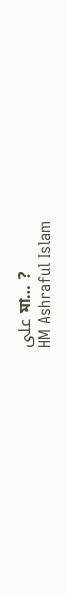على মা… ?
HM Ashraful Islam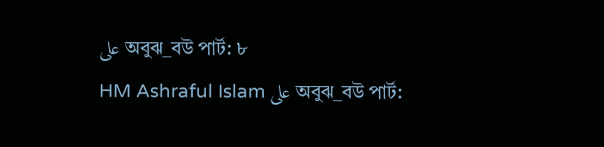على অবুঝ_বউ পার্ট: ৮
HM Ashraful Islam على অবুঝ_বউ পার্ট: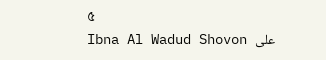৫
Ibna Al Wadud Shovon على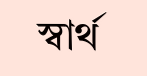স্বার্থ